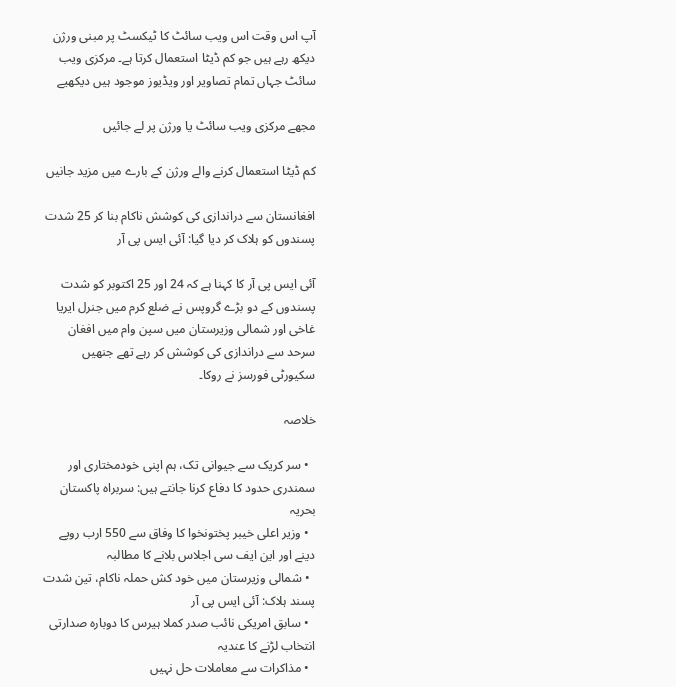آپ اس وقت اس ویب سائٹ کا ٹیکسٹ پر مبنی ورژن دیکھ رہے ہیں جو کم ڈیٹا استعمال کرتا ہے۔ مرکزی ویب سائٹ جہاں تمام تصاویر اور ویڈیوز موجود ہیں دیکھیے

مجھے مرکزی ویب سائٹ یا ورژن پر لے جائیں

کم ڈیٹا استعمال کرنے والے ورژن کے بارے میں مزید جانیں

افغانستان سے دراندازی کی کوشش ناکام بنا کر 25 شدت پسندوں کو ہلاک کر دیا گیا: آئی ایس پی آر

آئی ایس پی آر کا کہنا ہے کہ 24 اور 25 اکتوبر کو شدت پسندوں کے دو بڑے گروپس نے ضلع کرم میں جنرل ایریا غاخی اور شمالی وزیرستان میں سپن وام میں افغان سرحد سے دراندازی کی کوشش کر رہے تھے جنھیں سکیورٹی فورسز نے روکا۔

خلاصہ

  • سر کریک سے جیوانی تک، ہم اپنی خودمختاری اور سمندری حدود کا دفاع کرنا جانتے ہیں: سربراہ پاکستان بحریہ
  • وزیر اعلی خیبر پختونخوا کا وفاق سے 550 ارب روپے دینے اور این ایف سی اجلاس بلانے کا مطالبہ
  • شمالی وزیرستان میں خود کش حملہ ناکام، تین شدت پسند ہلاک: آئی ایس پی آر
  • سابق امریکی نائب صدر کملا ہیرس کا دوبارہ صدارتی انتخاب لڑنے کا عندیہ
  • مذاکرات سے معاملات حل نہیں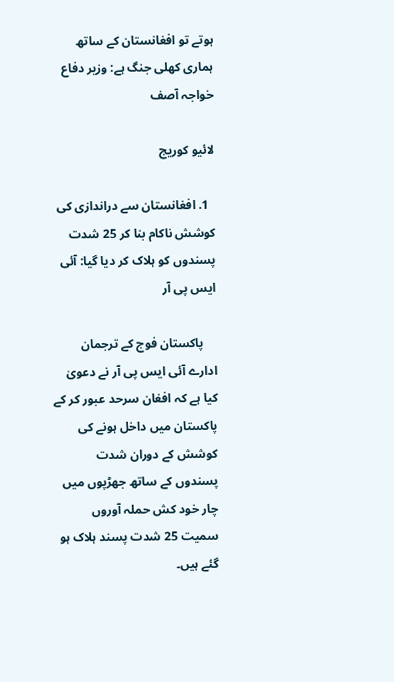ہوتے تو افغانستان کے ساتھ ہماری کھلی جنگ ہے: وزیر دفاع خواجہ آصف

لائیو کوریج

  1. افغانستان سے دراندازی کی کوشش ناکام بنا کر 25 شدت پسندوں کو ہلاک کر دیا گیا: آئی ایس پی آر

    پاکستان فوج کے ترجمان ادارے آئی ایس پی آر نے دعویٰ کیا ہے کہ افغان سرحد عبور کر کے پاکستان میں داخل ہونے کی کوشش کے دوران شدت پسندوں کے ساتھ جھڑپوں میں چار خود کش حملہ آوروں سمیت 25 شدت پسند ہلاک ہو گئے ہیں۔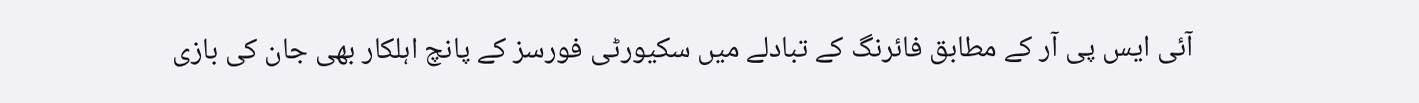آئی ایس پی آر کے مطابق فائرنگ کے تبادلے میں سکیورٹی فورسز کے پانچ اہلکار بھی جان کی بازی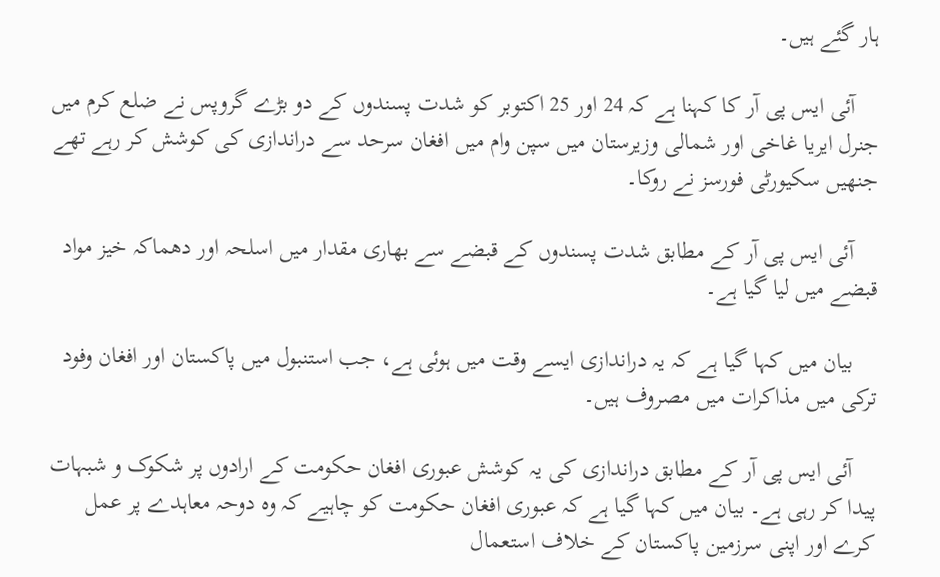ہار گئے ہیں۔

    آئی ایس پی آر کا کہنا ہے کہ 24 اور 25 اکتوبر کو شدت پسندوں کے دو بڑے گروپس نے ضلع کرم میں جنرل ایریا غاخی اور شمالی وزیرستان میں سپن وام میں افغان سرحد سے دراندازی کی کوشش کر رہے تھے جنھیں سکیورٹی فورسز نے روکا۔

    آئی ایس پی آر کے مطابق شدت پسندوں کے قبضے سے بھاری مقدار میں اسلحہ اور دھماکہ خیز مواد قبضے میں لیا گیا ہے۔

    بیان میں کہا گیا ہے کہ یہ دراندازی ایسے وقت میں ہوئی ہے، جب استنبول میں پاکستان اور افغان وفود ترکی میں مذاکرات میں مصروف ہیں۔

    آئی ایس پی آر کے مطابق دراندازی کی یہ کوشش عبوری افغان حکومت کے ارادوں پر شکوک و شبہات پیدا کر رہی ہے۔ بیان میں کہا گیا ہے کہ عبوری افغان حکومت کو چاہیے کہ وہ دوحہ معاہدے پر عمل کرے اور اپنی سرزمین پاکستان کے خلاف استعمال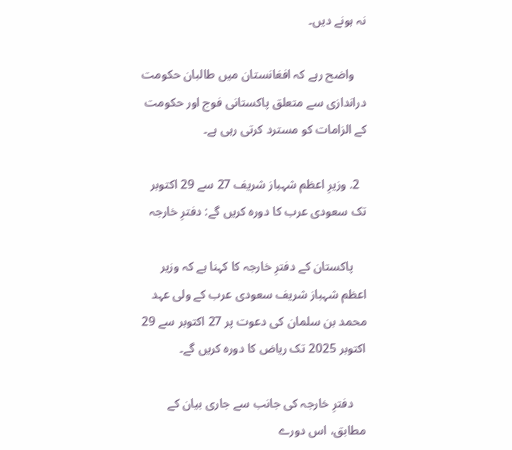نہ ہونے دیں۔

    واضح رہے کہ افغانستان میں طالبان حکومت دراندازی سے متعلق پاکستانی فوج اور حکومت کے الزامات کو مسترد کرتی رہی ہے۔

  2. وزیرِ اعظم شہباز شریف 27 سے 29 اکتوبر تک سعودی عرب کا دورہ کریں گے: دفترِ خارجہ

    پاکستان کے دفترِ خارجہ کا کہنا ہے کہ وزیر اعظم شہباز شریف سعودی عرب کے ولی عہد محمد بن سلمان کی دعوت پر 27 اکتوبر سے 29 اکتوبر 2025 تک ریاض کا دورہ کریں گے۔

    دفترِ خارجہ کی جانب سے جاری بیان کے مطابق، اس دورے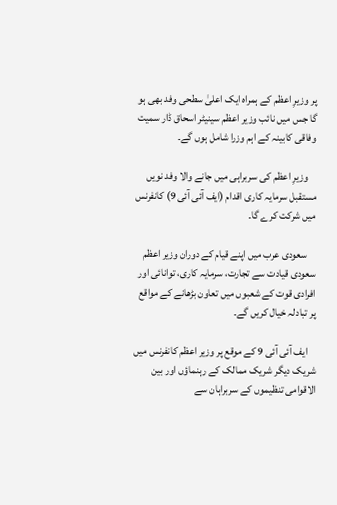پر وزیرِ اعظم کے ہمراہ ایک اعلیٰ سطحی وفد بھی ہو گا جس میں نائب وزیر اعظم سینیٹر اسحاق ڈار سمیت وفاقی کابینہ کے اہم وزرا شامل ہوں گے۔

    وزیرِ اعظم کی سربراہی میں جانے والا وفد نویں مستقبل سرمایہ کاری اقدام (ایف آئی آئی 9) کانفرنس میں شرکت کرے گا۔

    سعودی عرب میں اپنے قیام کے دوران وزیر اعظم سعودی قیادت سے تجارت، سرمایہ کاری، توانائی اور افرادی قوت کے شعبوں میں تعاون بڑھانے کے مواقع پر تبادلہ خیال کریں گے۔

    ایف آئی آئی 9 کے موقع پر وزیر اعظم کانفرنس میں شریک دیگر شریک ممالک کے رہنماؤں اور بین الاقوامی تنظیموں کے سربراہان سے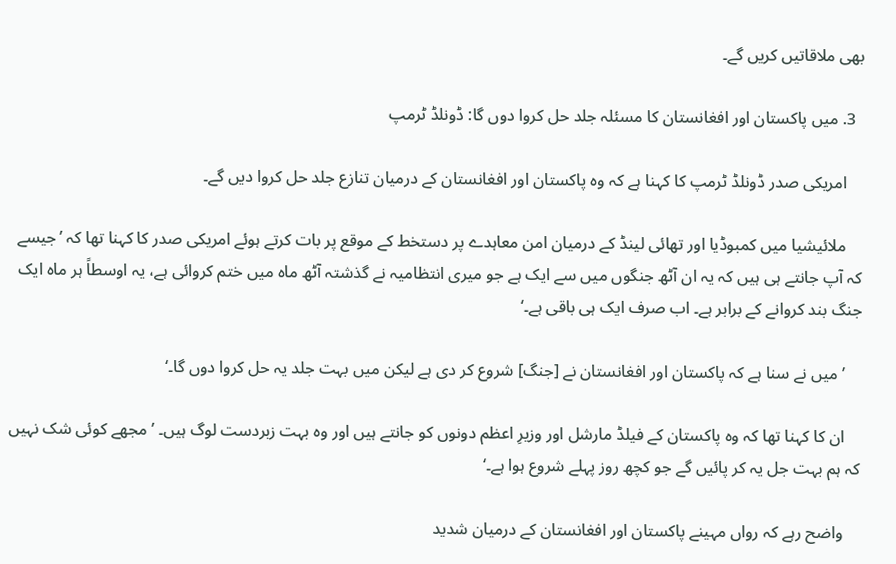بھی ملاقاتیں کریں گے۔

  3. میں پاکستان اور افغانستان کا مسئلہ جلد حل کروا دوں گا: ڈونلڈ ٹرمپ

    امریکی صدر ڈونلڈ ٹرمپ کا کہنا ہے کہ وہ پاکستان اور افغانستان کے درمیان تنازع جلد حل کروا دیں گے۔

    ملائیشیا میں کمبوڈیا اور تھائی لینڈ کے درمیان امن معاہدے پر دستخط کے موقع پر بات کرتے ہوئے امریکی صدر کا کہنا تھا کہ ’جیسے کہ آپ جانتے ہی ہیں کہ یہ ان آٹھ جنگوں میں سے ایک ہے جو میری انتظامیہ نے گذشتہ آٹھ ماہ میں ختم کروائی ہے، یہ اوسطاً ہر ماہ ایک جنگ بند کروانے کے برابر ہے۔ اب صرف ایک ہی باقی ہے۔‘

    ’میں نے سنا ہے کہ پاکستان اور افغانستان نے [جنگ] شروع کر دی ہے لیکن میں بہت جلد یہ حل کروا دوں گا۔‘

    ان کا کہنا تھا کہ وہ پاکستان کے فیلڈ مارشل اور وزیرِ اعظم دونوں کو جانتے ہیں اور وہ بہت زبردست لوگ ہیں۔ ’مجھے کوئی شک نہیں کہ ہم بہت جل یہ کر پائیں گے جو کچھ روز پہلے شروع ہوا ہے۔‘

    واضح رہے کہ رواں مہینے پاکستان اور افغانستان کے درمیان شدید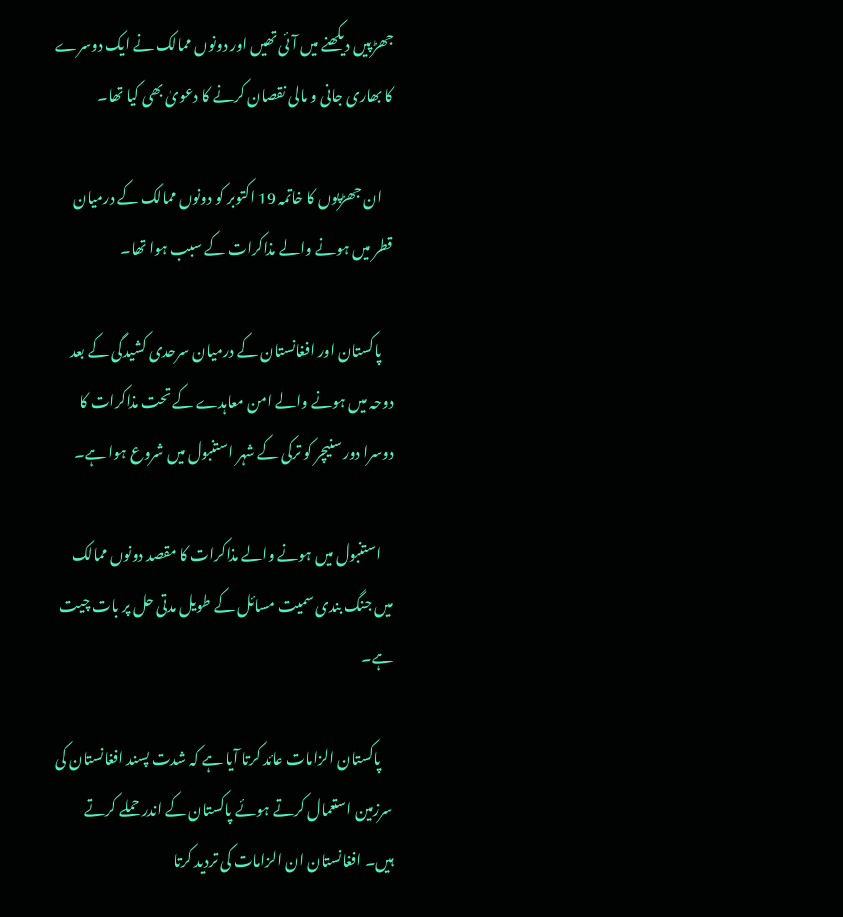جھڑپیں دیکھنے میں آئی تھیں اور دونوں ممالک نے ایک دوسرے کا بھاری جانی و مالی نقصان کرنے کا دعویٰ بھی کیا تھا۔

    ان جھڑپوں کا خاتمہ 19 اکتوبر کو دونوں ممالک کے درمیان قطر میں ہونے والے مذاکرات کے سبب ہوا تھا۔

    پاکستان اور افغانستان کے درمیان سرحدی کشیدگی کے بعد دوحہ میں ہونے والے امن معاہدے کے تحت مذاکرات کا دوسرا دور سنیچر کو ترکی کے شہر استنبول میں شروع ہوا ہے۔

    استنبول میں ہونے والے مذاکرات کا مقصد دونوں ممالک میں جنگ بندی سمیت مسائل کے طویل مدتی حل پر بات چیت ہے۔

    پاکستان الزامات عائد کرتا آیا ہے کہ شدت پسند افغانستان کی سرزمین استعمال کرتے ہوئے پاکستان کے اندر حملے کرتے ہیں۔ افغانستان ان الزامات کی تردید کرتا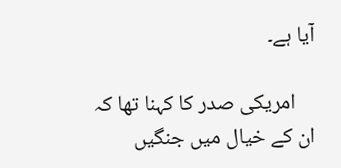آیا ہے۔

    امریکی صدر کا کہنا تھا کہ ان کے خیال میں جنگیں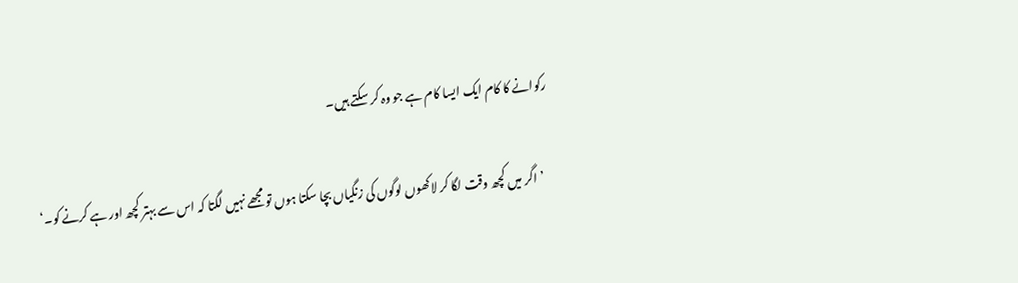رکوانے کا کام ایک ایسا کام ہے جو وہ کر سکتے ہیں۔

    ’اگر میں کچھ وقت لگا کر لاکھوں لوگوں کی زنگیاں بچا سکتا ہوں تو مجھے نہیں لگتا کہ اس سے بہتر کچھ اور ہے کرنے کو۔‘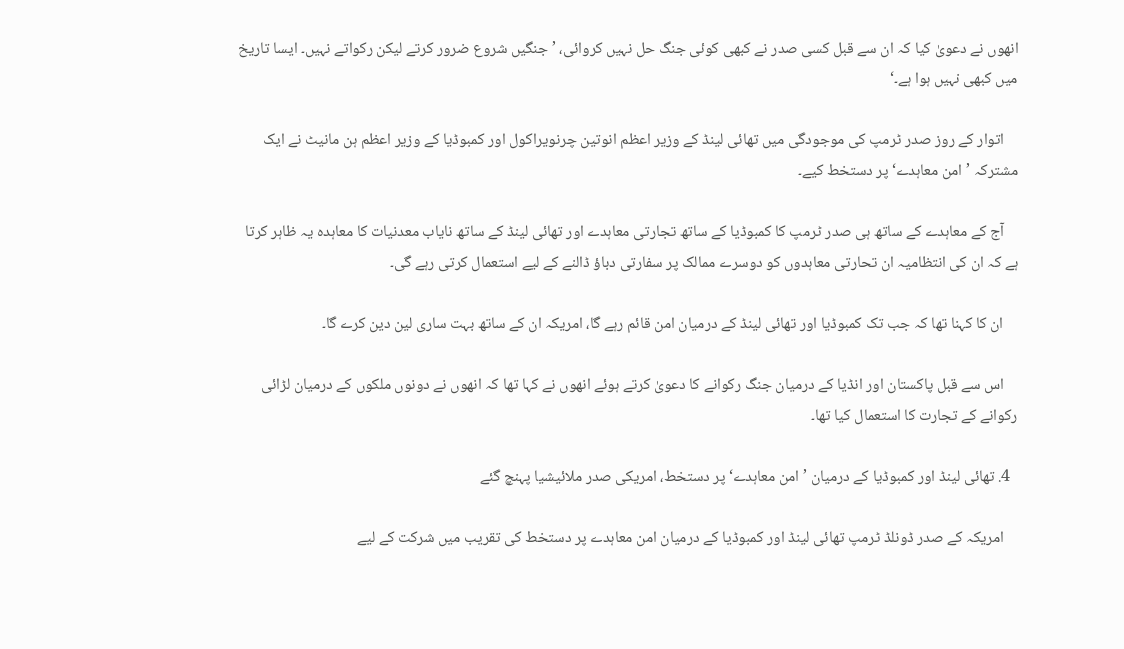انھوں نے دعویٰ کیا کہ ان سے قبل کسی صدر نے کبھی کوئی جنگ حل نہیں کروائی، ’جنگیں شروع ضرور کرتے لیکن رکواتے نہیں۔ ایسا تاریخ میں کبھی نہیں ہوا ہے۔‘

    اتوار کے روز صدر ٹرمپ کی موجودگی میں تھائی لینڈ کے وزیر اعظم انوتین چرنویراکول اور کمبوڈیا کے وزیر اعظم ہن مانیٹ نے ایک مشترکہ ’امن معاہدے‘ پر دستخط کیے۔

    آج کے معاہدے کے ساتھ ہی صدر ٹرمپ کا کمبوڈیا کے ساتھ تجارتی معاہدے اور تھائی لینڈ کے ساتھ نایاب معدنیات کا معاہدہ یہ ظاہر کرتا ہے کہ ان کی انتظامیہ ان تحارتی معاہدوں کو دوسرے ممالک پر سفارتی دباؤ ڈالنے کے لیے استعمال کرتی رہے گی۔

    ان کا کہنا تھا کہ جب تک کمبوڈیا اور تھائی لینڈ کے درمیان امن قائم رہے گا، امریکہ ان کے ساتھ بہت ساری لین دین کرے گا۔

    اس سے قبل پاکستان اور انڈیا کے درمیان جنگ رکوانے کا دعویٰ کرتے ہوئے انھوں نے کہا تھا کہ انھوں نے دونوں ملکوں کے درمیان لڑائی رکوانے کے تجارت کا استعمال کیا تھا۔

  4. تھائی لینڈ اور کمبوڈیا کے درمیان ’امن معاہدے‘ پر دستخط، امریکی صدر ملائیشیا پہنچ گئے

    امریکہ کے صدر ڈونلڈ ٹرمپ تھائی لینڈ اور کمبوڈیا کے درمیان امن معاہدے پر دستخط کی تقریب میں شرکت کے لیے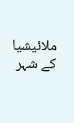ملائیشیا کے شہر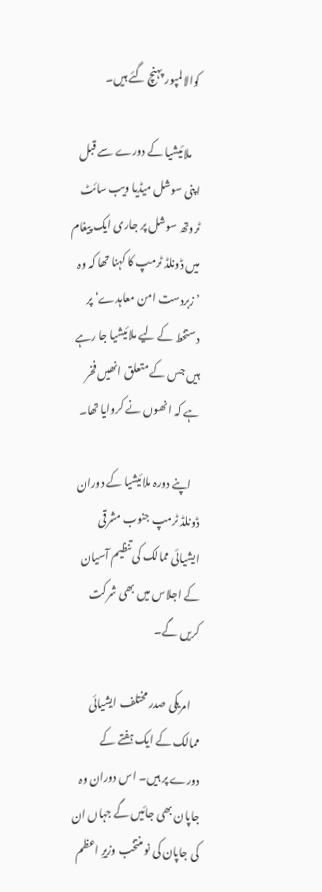کوالالمپور پہنچ گئے ہیں۔

    ملائیشیا کے دورے سے قبل اپنی سوشل میڈیا ویب سائٹ ٹروتھ سوشل پر جاری ایک پیغام میں ڈونلڈ ٹرمپ کا کہنا تھا کہ وہ ’زبردست امن معاہدے‘ پر دستخط کے لیے ملائیشیا جا رہے ہیں جس کے متعلق انھیں فخر ہے کہ انھوں نے کروایا تھا۔

    اپنے دورہ ملائیشیا کے دوران ڈونلڈ ٹرمپ جنوب مشرقی ایشیائی ممالک کی تنظیم آسیان کے اجلاس میں بھی شرکت کریں گے۔

    امریکی صدر مختلف ایشیائی ممالک کے ایک ہفتے کے دورے پر ہیں۔ اس دوران وہ جاپان بھی جائیں گے جہاں ان کی جاپان کی نو منتخب وزیرِ اعظم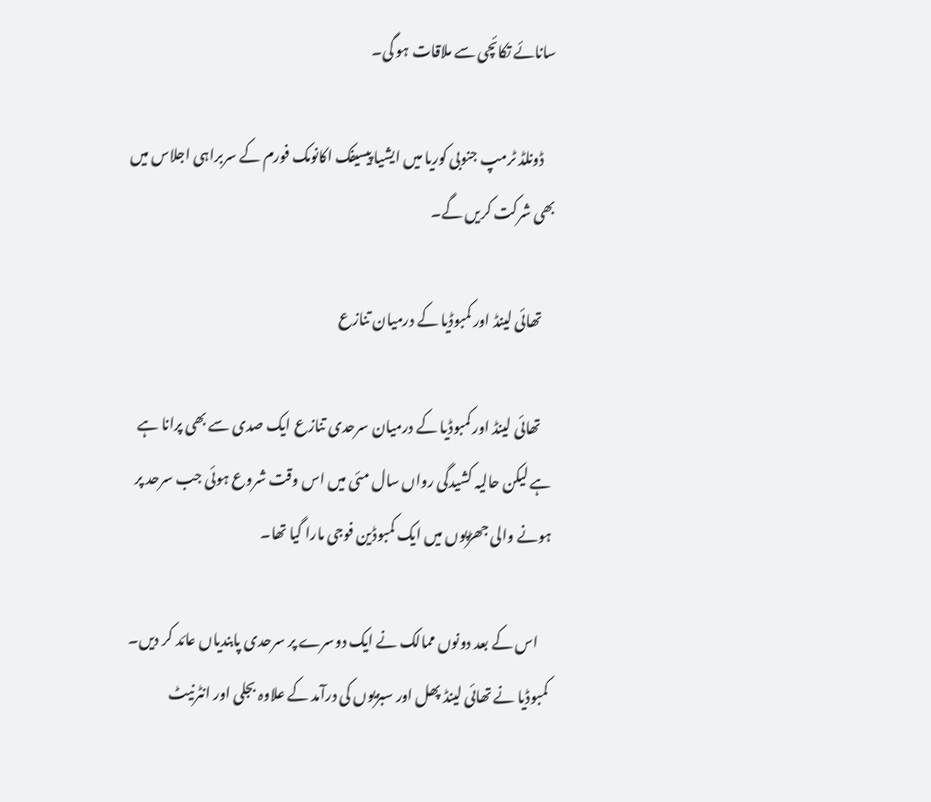سانائے تکائچی سے ملاقات ہو گی۔

    ڈونلڈ ٹرمپ جنوبی کوریا میں ایشیا پیسیفک اکانومک فورم کے سربراہی اجلاس میں بھی شرکت کریں گے۔

    تھائی لینڈ اور کمبوڈیا کے درمیان تنازع

    تھائی لینڈ اور کمبوڈیا کے درمیان سرحدی تنازع ایک صدی سے بھی پرانا ہے ہے لیکن حالیہ کشیدگی رواں سال مئی میں اس وقت شروع ہوئی جب سرحد پر ہونے والی جھڑپوں میں ایک کمبوڈین فوجی مارا گیا تھا۔

    اس کے بعد دونوں ممالک نے ایک دوسرے پر سرحدی پابندیاں عائد کر دیں۔ کمبوڈیا نے تھائی لینڈ پھل اور سبزیوں کی درآمد کے علاوہ بجلی اور انٹرنیٹ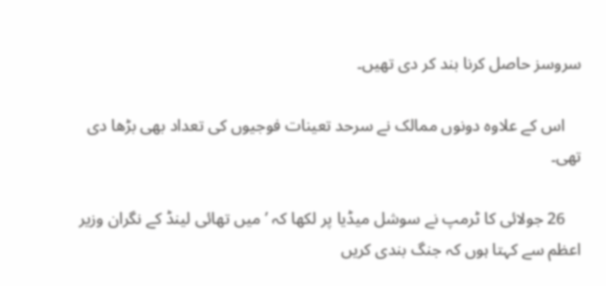سروسز حاصل کرنا بند کر دی تھیں۔

    اس کے علاوہ دونوں ممالک نے سرحد تعینات فوجیوں کی تعداد بھی بڑھا دی تھی۔

    26 جولائی کا ٹرمپ نے سوشل میڈیا پر لکھا کہ ’میں تھائی لینڈ کے نگران وزیر اعظم سے کہتا ہوں کہ جنگ بندی کریں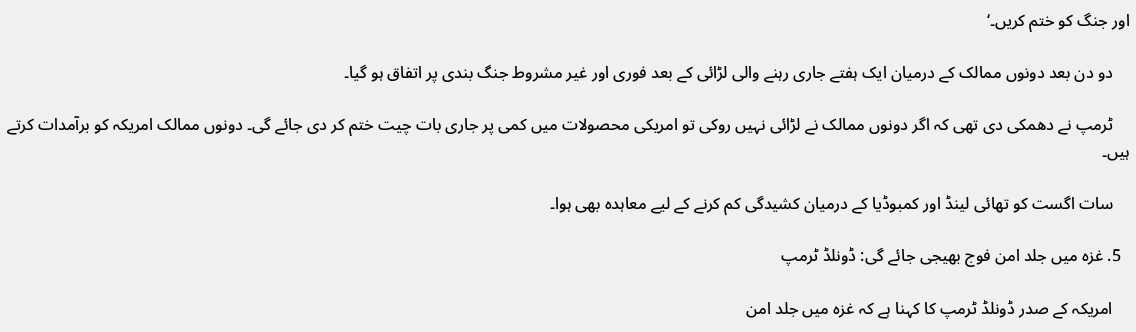اور جنگ کو ختم کریں۔‘

    دو دن بعد دونوں ممالک کے درمیان ایک ہفتے جاری رہنے والی لڑائی کے بعد فوری اور غیر مشروط جنگ بندی پر اتفاق ہو گیا۔

    ٹرمپ نے دھمکی دی تھی کہ اگر دونوں ممالک نے لڑائی نہیں روکی تو امریکی محصولات میں کمی پر جاری بات چیت ختم کر دی جائے گی۔ دونوں ممالک امریکہ کو برآمدات کرتے ہیں۔

    سات اگست کو تھائی لینڈ اور کمبوڈیا کے درمیان کشیدگی کم کرنے کے لیے معاہدہ بھی ہوا۔

  5. غزہ میں جلد امن فوج بھیجی جائے گی: ڈونلڈ ٹرمپ

    امریکہ کے صدر ڈونلڈ ٹرمپ کا کہنا ہے کہ غزہ میں جلد امن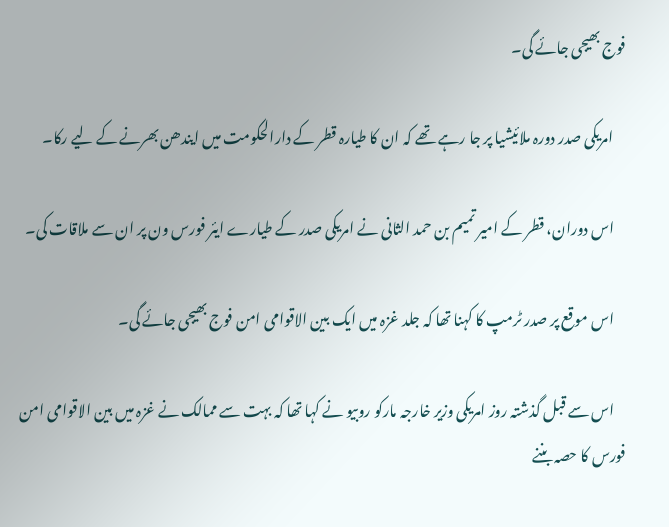فوج بھیجی جائے گی۔

    امریکی صدر دورہ ملائیشیا پر جا رہے تھے کہ ان کا طیارہ قطر کے دارالحکومت میں ایندھن بھرنے کے لیے رکا۔

    اس دوران، قطر کے امیر تمیم بن حمد الثانی نے امریکی صدر کے طیارے ایئر فورس ون پر ان سے ملاقات کی۔

    اس موقع پر صدر ٹرمپ کا کہنا تھا کہ جلد غزہ میں ایک بین الاقوامی امن فوج بھیجی جائے گی۔

    اس سے قبل گذشتہ روز امریکی وزیر خارجہ مارکو روبیو نے کہا تھا کہ بہت سے ممالک نے غزہ میں بین الاقوامی امن فورس کا حصہ بننے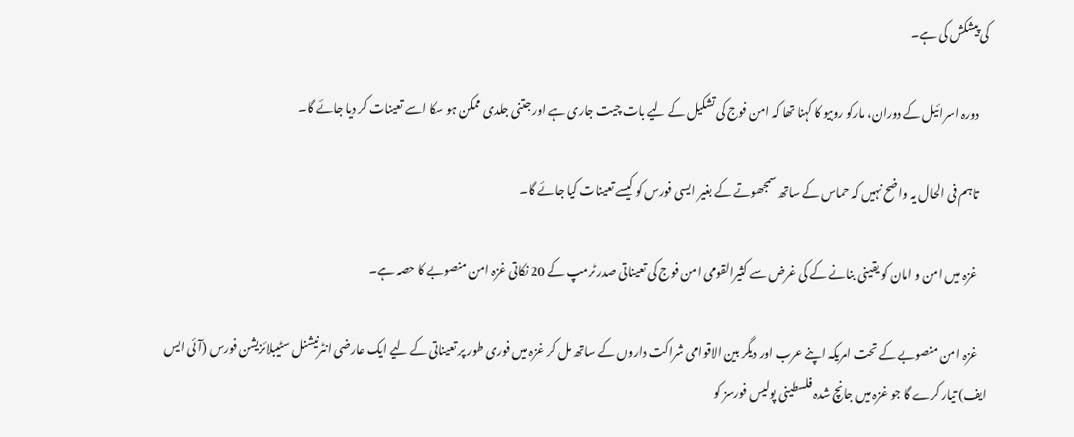کی پیشکش کی ہے۔

    دورہ اسرائیل کے دوران، مارکو روبیو کا کہنا تھا کہ امن فوج کی تشکیل کے لیے بات چیت جاری ہے اور جتنی جلدی ممکن ہو سکا اسے تعینات کر دیا جائے گا۔

    تاہم فی الحال یہ واضح نہیں کہ حماس کے ساتھ سمجھوتے کے بغیر ایسی فورس کو کیسے تعینات کیا جائے گا۔

    غزہ میں امن و امان کو یقینی بنانے کے کی غرض سے کثیرالقومی امن فوج کی تعیناتی صدر ٹرمپ کے 20 نکاتی غزہ امن منصوبے کا حصہ ہے۔

    غزہ امن منصوبے کے تحت امریکہ اپنے عرب اور دیگر بین الاقوامی شراکت داروں کے ساتھ مل کر غزہ میں فوری طور پر تعیناتی کے لیے ایک عارضی انٹرنیشنل سٹیبلائزیشن فورس (آئی ایس ایف) تیار کرے گا جو غزہ میں جانچ شدہ فلسطینی پولیس فورسز کو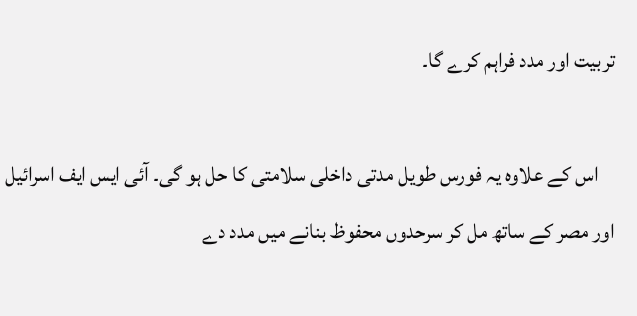تربیت اور مدد فراہم کرے گا۔

    اس کے علاوہ یہ فورس طویل مدتی داخلی سلامتی کا حل ہو گی۔ آئی ایس ایف اسرائیل اور مصر کے ساتھ مل کر سرحدوں محفوظ بنانے میں مدد دے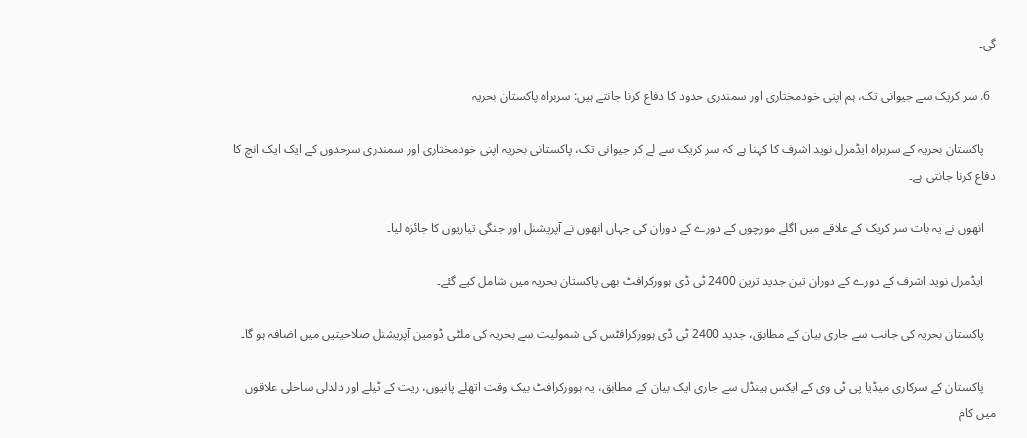گی۔

  6. سر کریک سے جیوانی تک، ہم اپنی خودمختاری اور سمندری حدود کا دفاع کرنا جانتے ہیں: سربراہ پاکستان بحریہ

    پاکستان بحریہ کے سربراہ ایڈمرل نوید اشرف کا کہنا ہے کہ سر کریک سے لے کر جیوانی تک، پاکستانی بحریہ اپنی خودمختاری اور سمندری سرحدوں کے ایک ایک انچ کا دفاع کرنا جانتی ہے۔

    انھوں نے یہ بات سر کریک کے علاقے میں اگلے مورچوں کے دورے کے دوران کی جہاں انھوں نے آپریشنل اور جنگی تیاریوں کا جائزہ لیا۔

    ایڈمرل نوید اشرف کے دورے کے دوران تین جدید ترین 2400 ٹی ڈی ہوورکرافٹ بھی پاکستان بحریہ میں شامل کیے گئے۔

    پاکستان بحریہ کی جانب سے جاری بیان کے مطابق، جدید 2400 ٹی ڈی ہوورکرافٹس کی شمولیت سے بحریہ کی ملٹی ڈومین آپریشنل صلاحیتیں میں اضافہ ہو گا۔

    پاکستان کے سرکاری میڈیا پی ٹی وی کے ایکس ہینڈل سے جاری ایک بیان کے مطابق، یہ ہوورکرافٹ بیک وقت اتھلے پانیوں، ریت کے ٹیلے اور دلدلی ساحلی علاقوں میں کام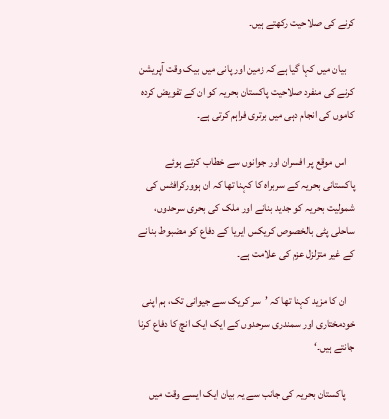کرنے کی صلاحیت رکھتے ہیں۔

    بیان میں کہا گیا ہے کہ زمین اور پانی میں بیک وقت آپریشن کرنے کی منفرد صلاحیت پاکستان بحریہ کو ان کے تفویض کردہ کاموں کی انجام دہی میں برتری فراہم کرتی ہے۔

    اس موقع پر افسران اور جوانوں سے خطاب کرتے ہوئے پاکستانی بحریہ کے سربراہ کا کہنا تھا کہ ان ہوورکرافٹس کی شمولیت بحریہ کو جدید بنانے اور ملک کی بحری سرحدوں، ساحلی پٹی بالخصوص کریکس ایریا کے دفاع کو مضبوط بنانے کے غیر متزلزل عزم کی علامت ہے۔

    ان کا مزید کہنا تھا کہ ’سر کریک سے جیوانی تک، ہم اپنی خودمختاری اور سمندری سرحدوں کے ایک ایک انچ کا دفاع کرنا جانتے ہیں۔‘

    پاکستان بحریہ کی جانب سے یہ بیان ایک ایسے وقت میں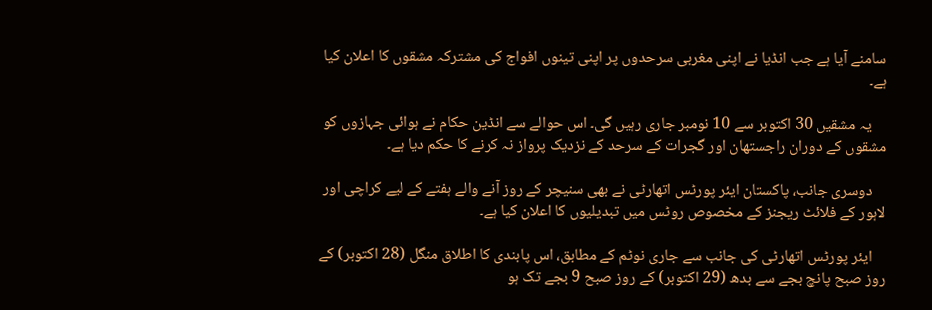سامنے آیا ہے جب انڈیا نے اپنی مغربی سرحدوں پر اپنی تینوں افواج کی مشترکہ مشقوں کا اعلان کیا ہے۔

    یہ مشقیں 30 اکتوبر سے 10 نومبر جاری رہیں گی۔ اس حوالے سے انڈین حکام نے ہوائی جہازوں کو مشقوں کے دوران راجستھان اور گجرات کے سرحد کے نزدیک پرواز نہ کرنے کا حکم دیا ہے۔

    دوسری جانب، پاکستان ایئر پورٹس اتھارٹی نے بھی سنیچر کے روز آنے والے ہفتے کے لیے کراچی اور لاہور کے فلائٹ ریجنز کے مخصوص روٹس میں تبدیلیوں کا اعلان کیا ہے۔

    ایئر پورٹس اتھارٹی کی جانب سے جاری نوٹم کے مطابق، اس پابندی کا اطلاق منگل (28 اکتوبر) کے روز صبح پانچ بجے سے بدھ (29 اکتوبر) کے روز صبح 9 بجے تک ہو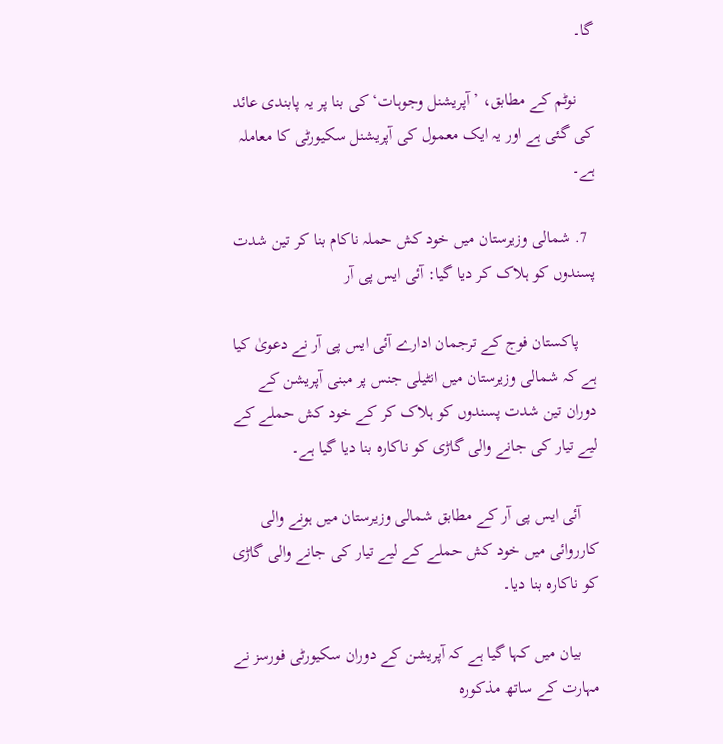گا۔

    نوٹم کے مطابق، ’آپریشنل وجوہات‘ کی بنا پر یہ پابندی عائد کی گئی ہے اور یہ ایک معمول کی آپریشنل سکیورٹی کا معاملہ ہے۔

  7. شمالی وزیرستان میں خود کش حملہ ناکام بنا کر تین شدت پسندوں کو ہلاک کر دیا گیا: آئی ایس پی آر

    پاکستان فوج کے ترجمان ادارے آئی ایس پی آر نے دعویٰ کیا ہے کہ شمالی وزیرستان میں انٹیلی جنس پر مبنی آپریشن کے دوران تین شدت پسندوں کو ہلاک کر کے خود کش حملے کے لیے تیار کی جانے والی گاڑی کو ناکارہ بنا دیا گیا ہے۔

    آئی ایس پی آر کے مطابق شمالی وزیرستان میں ہونے والی کارروائی میں خود کش حملے کے لیے تیار کی جانے والی گاڑی کو ناکارہ بنا دیا۔

    بیان میں کہا گیا ہے کہ آپریشن کے دوران سکیورٹی فورسز نے مہارت کے ساتھ مذکورہ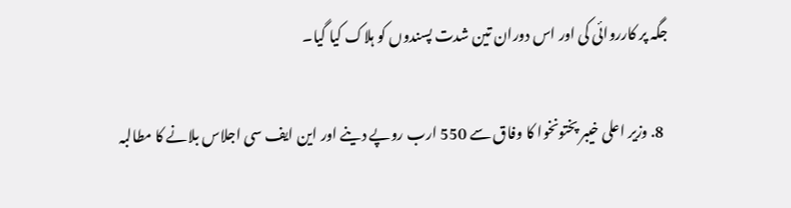جگہ پر کارروائی کی اور اس دوران تین شدت پسندوں کو ہلاک کیا گیا۔

  8. وزیر اعلی خیبر پختونخوا کا وفاق سے 550 ارب روپے دینے اور این ایف سی اجلاس بلانے کا مطالبہ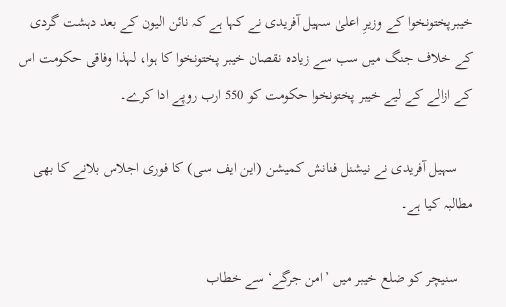خیبرپختونخوا کے وزیرِ اعلیٰ سہیل آفریدی نے کہا ہے کہ نائن الیون کے بعد دہشت گردی کے خلاف جنگ میں سب سے زیادہ نقصان خیبر پختونخوا کا ہوا، لہذا وفاقی حکومت اس کے ازالے کے لیے خیبر پختونخوا حکومت کو 550 ارب روپے ادا کرے۔

    سہیل آفریدی نے نیشنل فنانش کمیشن (این ایف سی) کا فوری اجلاس بلانے کا بھی مطالبہ کیا ہے۔

    سنیچر کو ضلع خیبر میں ’امن جرگے‘ سے خطاب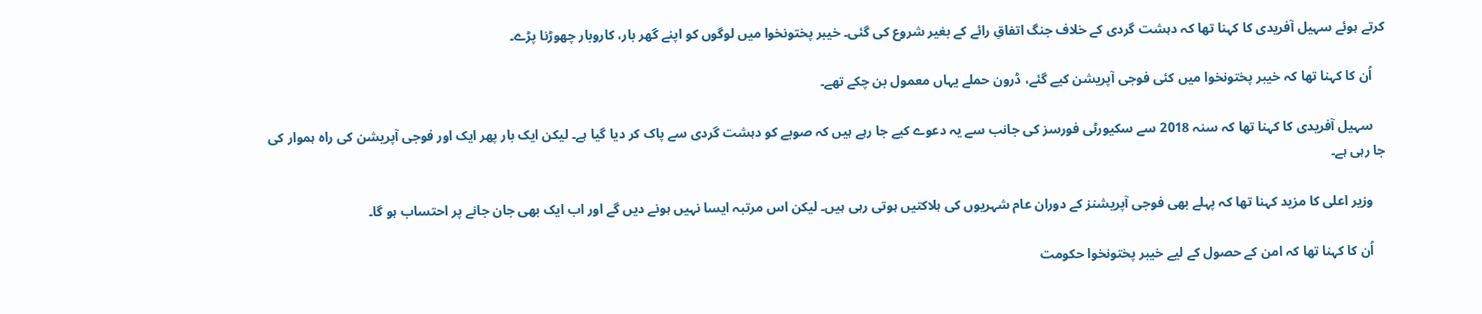کرتے ہوئے سہیل آفریدی کا کہنا تھا کہ دہشت گردی کے خلاف جنگ اتفاقِ رائے کے بغیر شروع کی گئی۔ خیبر پختونخوا میں لوگوں کو اپنے گھر بار، کاروبار چھوڑنا پڑے۔

    اُن کا کہنا تھا کہ خیبر پختونخوا میں کئی فوجی آپریشن کیے گئے، ڈرون حملے یہاں معمول بن چکے تھے۔

    سہیل آفریدی کا کہنا تھا کہ سنہ 2018 سے سکیورٹی فورسز کی جانب سے یہ دعوے کیے جا رہے ہیں کہ صوبے کو دہشت گردی سے پاک کر دیا گیا ہے۔ لیکن ایک بار پھر ایک اور فوجی آپریشن کی راہ ہموار کی جا رہی ہے۔

    وزیر اعلی کا مزید کہنا تھا کہ پہلے بھی فوجی آپریشنز کے دوران عام شہریوں کی ہلاکتیں ہوتی رہی ہیں۔ لیکن اس مرتبہ ایسا نہیں ہونے دیں گے اور اب ایک بھی جان جانے پر احتساب ہو گا۔

    اُن کا کہنا تھا کہ امن کے حصول کے لیے خیبر پختونخوا حکومت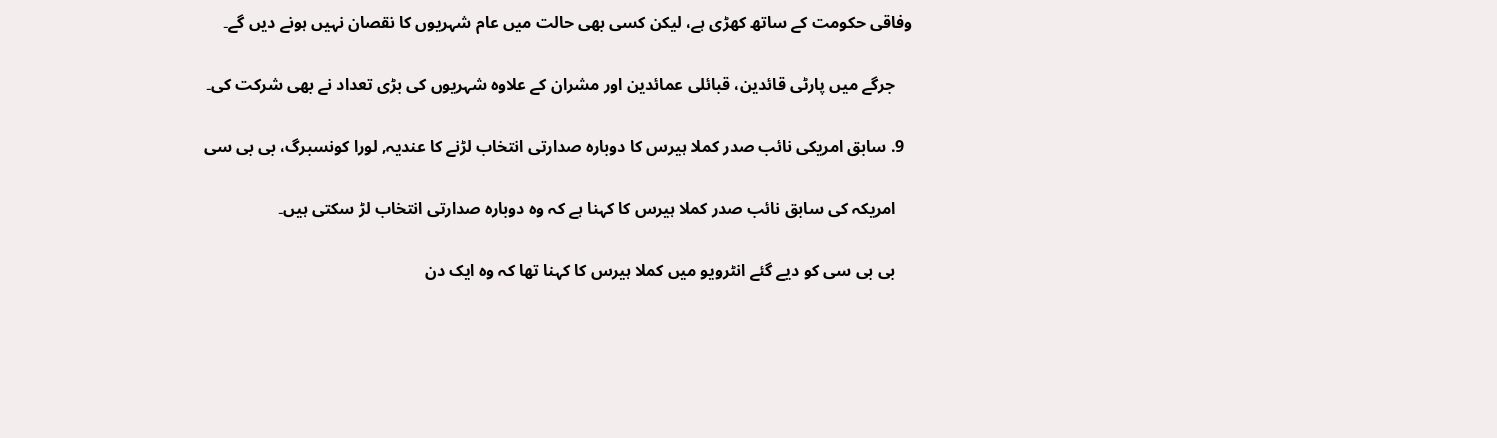وفاقی حکومت کے ساتھ کھڑی ہے، لیکن کسی بھی حالت میں عام شہریوں کا نقصان نہیں ہونے دیں گے۔

    جرگے میں پارٹی قائدین، قبائلی عمائدین اور مشران کے علاوہ شہریوں کی بڑی تعداد نے بھی شرکت کی۔

  9. سابق امریکی نائب صدر کملا ہیرس کا دوبارہ صدارتی انتخاب لڑنے کا عندیہ, لورا کونسبرگ، بی بی سی

    امریکہ کی سابق نائب صدر کملا ہیرس کا کہنا ہے کہ وہ دوبارہ صدارتی انتخاب لڑ سکتی ہیں۔

    بی بی سی کو دیے گئے انٹرویو میں کملا ہیرس کا کہنا تھا کہ وہ ایک دن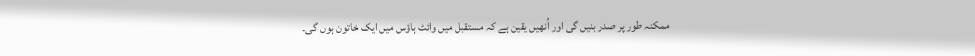ممکنہ طور پر صدر بنیں گی اور اُنھیں یقین ہے کہ مستقبل میں وائٹ ہاؤس میں ایک خاتون ہوں گی۔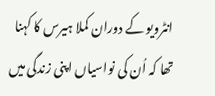انٹرویو کے دوران کملا ہیرس کا کہنا تھا کہ اُن کی نواسیاں اپنی زندگی میں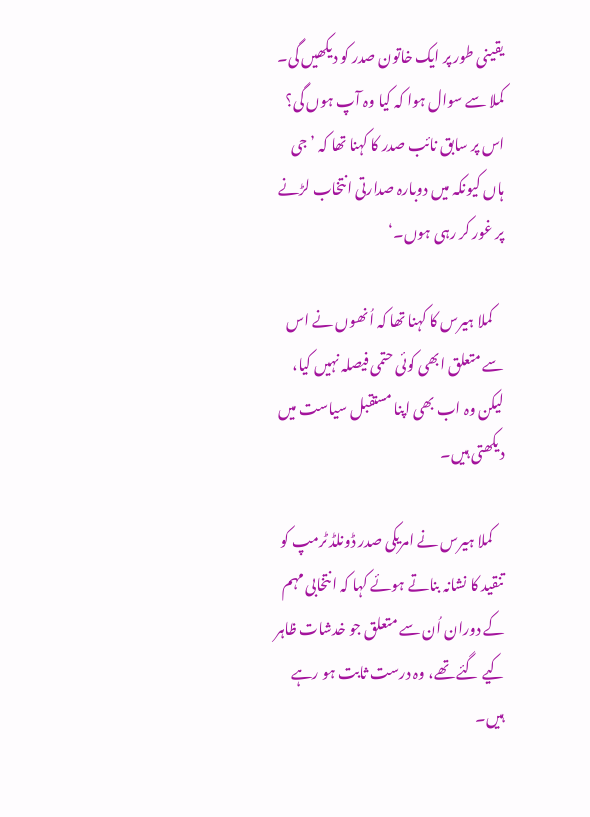یقینی طور پر ایک خاتون صدر کو دیکھیں گی۔ کملا سے سوال ہوا کہ کیا وہ آپ ہوں گی؟ اس پر سابق نائب صدر کا کہنا تھا کہ ’جی ہاں کیونکہ میں دوبارہ صدارتی انتخاب لڑنے پر غور کر رہی ہوں۔‘

    کملا ہیرس کا کہنا تھا کہ اُنھوں نے اس سے متعلق ابھی کوئی حتمی فیصلہ نہیں کیا، لیکن وہ اب بھی اپنا مستقبل سیاست میں دیکھتی ہیں۔

    کملا ہیرس نے امریکی صدر ڈونلڈ ٹرمپ کو تنقید کا نشانہ بناتے ہوئے کہا کہ انتخابی مہم کے دوران اُن سے متعلق جو خدشات ظاہر کیے گئے تھے، وہ درست ثابت ہو رہے ہیں۔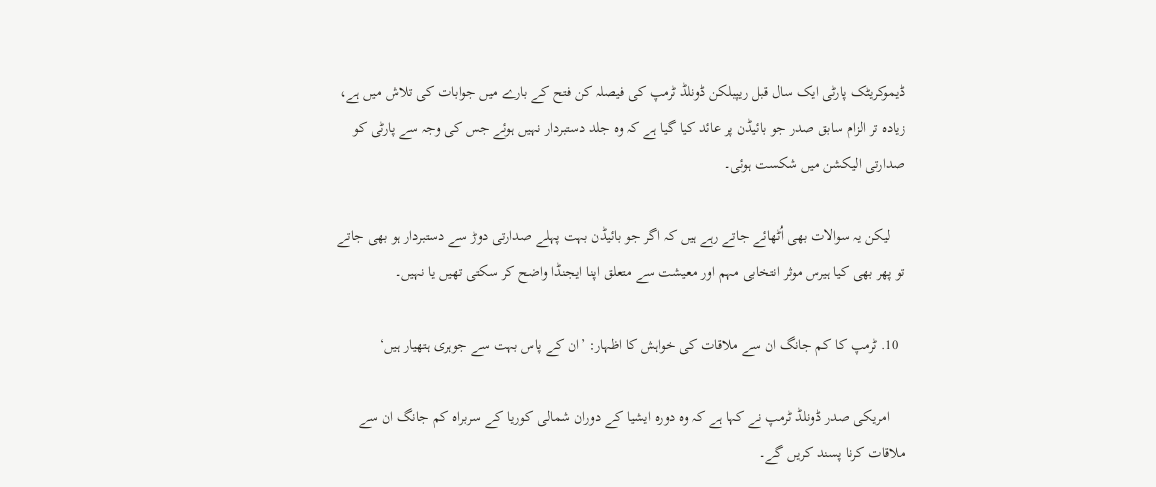ڈیموکریٹک پارٹی ایک سال قبل ریپبلکن ڈونلڈ ٹرمپ کی فیصلہ کن فتح کے بارے میں جوابات کی تلاش میں ہے، زیادہ تر الزام سابق صدر جو بائیڈن پر عائد کیا گیا ہے کہ وہ جلد دستبردار نہیں ہوئے جس کی وجہ سے پارٹی کو صدارتی الیکشن میں شکست ہوئی۔

    لیکن یہ سوالات بھی اُٹھائے جاتے رہے ہیں کہ اگر جو بائیڈن بہت پہلے صدارتی دوڑ سے دستبردار ہو بھی جاتے تو پھر بھی کیا ہیرس موثر انتخابی مہم اور معیشت سے متعلق اپنا ایجنڈا واضح کر سکتی تھیں یا نہیں۔

  10. ٹرمپ کا کم جانگ ان سے ملاقات کی خواہش کا اظہار: ’ان کے پاس بہت سے جوہری ہتھیار ہیں‘

    امریکی صدر ڈونلڈ ٹرمپ نے کہا ہے کہ وہ دورہ ایشیا کے دوران شمالی کوریا کے سربراہ کم جانگ ان سے ملاقات کرنا پسند کریں گے۔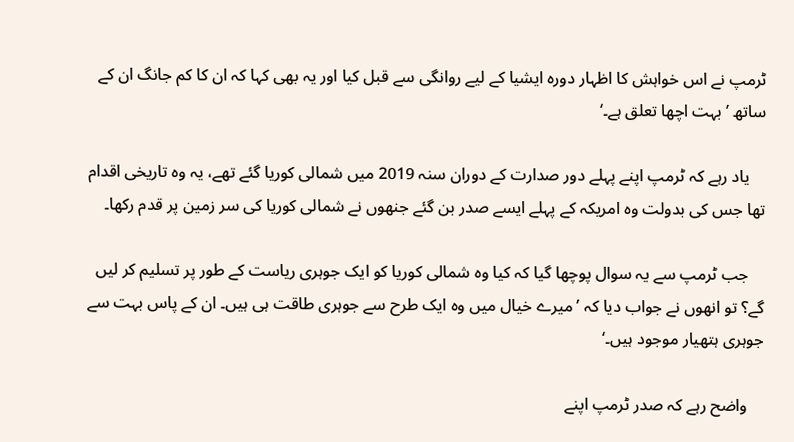ٹرمپ نے اس خواہش کا اظہار دورہ ایشیا کے لیے روانگی سے قبل کیا اور یہ بھی کہا کہ ان کا کم جانگ ان کے ساتھ ’بہت اچھا تعلق ہے۔‘

    یاد رہے کہ ٹرمپ اپنے پہلے دور صدارت کے دوران سنہ 2019 میں شمالی کوریا گئے تھے، یہ وہ تاریخی اقدام تھا جس کی بدولت وہ امریکہ کے پہلے ایسے صدر بن گئے جنھوں نے شمالی کوریا کی سر زمین پر قدم رکھا۔

    جب ٹرمپ سے یہ سوال پوچھا گیا کہ کیا وہ شمالی کوریا کو ایک جوہری ریاست کے طور پر تسلیم کر لیں گے؟ تو انھوں نے جواب دیا کہ ’میرے خیال میں وہ ایک طرح سے جوہری طاقت ہی ہیں۔ ان کے پاس بہت سے جوہری ہتھیار موجود ہیں۔‘

    واضح رہے کہ صدر ٹرمپ اپنے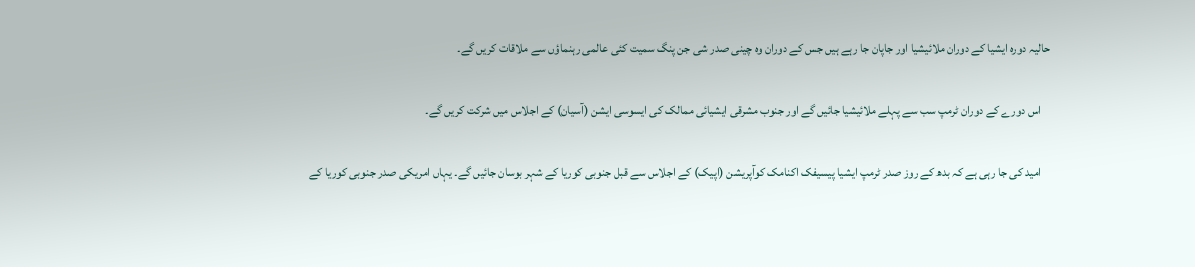حالیہ دورہ ایشیا کے دوران ملائیشیا اور جاپان جا رہے ہیں جس کے دوران وہ چینی صدر شی جن پنگ سمیت کئی عالمی رہنماؤں سے ملاقات کریں گے۔

    اس دورے کے دوران ٹرمپ سب سے پہلے ملائیشیا جائیں گے اور جنوب مشرقی ایشیائی ممالک کی ایسوسی ایشن (آسیان) کے اجلاس میں شرکت کریں گے۔

    امید کی جا رہی ہے کہ بدھ کے روز صدر ٹرمپ ایشیا پیسیفک اکنامک کوآپریشن (اپیک) کے اجلاس سے قبل جنوبی کوریا کے شہر بوسان جائیں گے۔ یہاں امریکی صدر جنوبی کوریا کے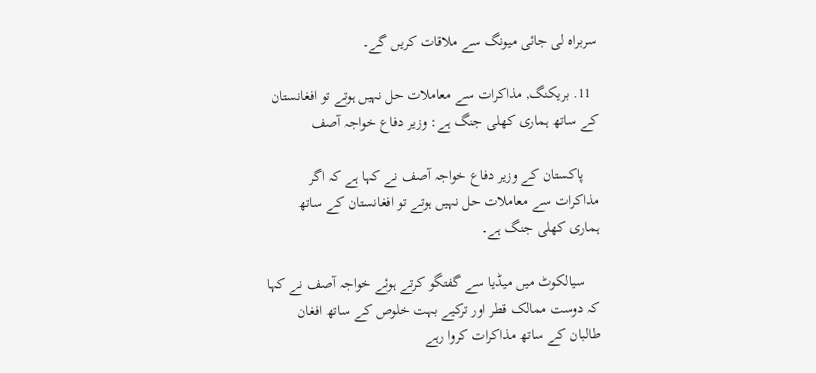سربراہ لی جائی میونگ سے ملاقات کریں گے۔

  11. بریکنگ, مذاکرات سے معاملات حل نہیں ہوتے تو افغانستان کے ساتھ ہماری کھلی جنگ ہے: وزیر دفاع خواجہ آصف

    پاکستان کے وزیر دفاع خواجہ آصف نے کہا ہے کہ اگر مذاکرات سے معاملات حل نہیں ہوتے تو افغانستان کے ساتھ ہماری کھلی جنگ ہے۔

    سیالکوٹ میں میڈیا سے گفتگو کرتے ہوئے خواجہ آصف نے کہا کہ دوست ممالک قطر اور ترکیے بہت خلوص کے ساتھ افغان طالبان کے ساتھ مذاکرات کروا رہے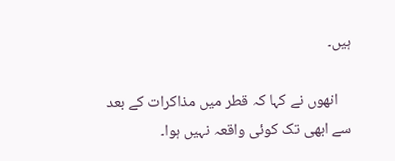ہیں۔

    انھوں نے کہا کہ قطر میں مذاکرات کے بعد سے ابھی تک کوئی واقعہ نہیں ہوا۔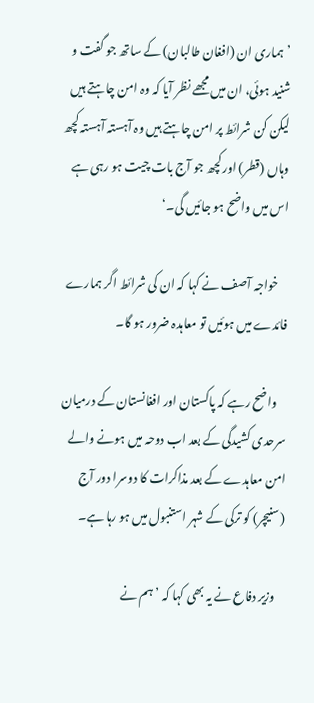’ہماری ان (افغان طالبان) کے ساتھ جو گفت و شنید ہوئی، ان میں مجھے نظر آیا کہ وہ امن چاہتے ہیں لیکن کن شرائط پر امن چاہتے ہیں وہ آہستہ آہستہ کچھ وہاں (قطر) اور کچھ جو آج بات چیت ہو رہی ہے اس میں واضح ہو جائیں گی۔‘

    خواجہ آصف نے کہا کہ ان کی شرائط اگر ہمارے فائدے میں ہوئیں تو معاہدہ ضرور ہو گا۔

    واضح رہے کہ پاکستان اور افغانستان کے درمیان سرحدی کشیدگی کے بعد اب دوحہ میں ہونے والے امن معاہدے کے بعد مذاکرات کا دوسرا دور آج (سنیچر) کو ترکی کے شہر استنبول میں ہو رہا ہے۔

    وزیر دفاع نے یہ بھی کہا کہ ’ہم نے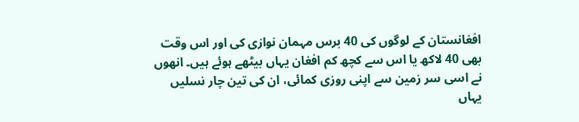افغانستان کے لوگوں کی 40 برس مہمان نوازی کی اور اس وقت بھی 40 لاکھ یا اس سے کچھ کم افغان یہاں بیٹھے ہوئے ہیں۔ انھوں نے اسی سر زمین سے اپنی روزی کمائی، ان کی تین چار نسلیں یہاں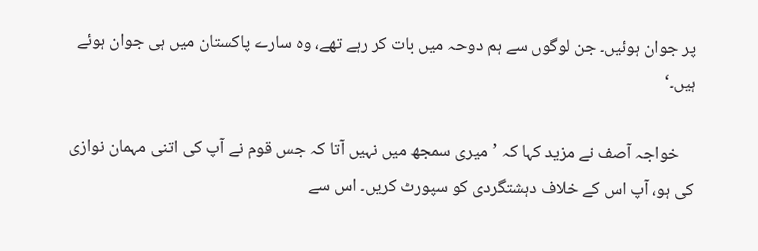پر جوان ہوئیں۔ جن لوگوں سے ہم دوحہ میں بات کر رہے تھے، وہ سارے پاکستان میں ہی جوان ہوئے ہیں۔‘

    خواجہ آصف نے مزید کہا کہ ’میری سمجھ میں نہیں آتا کہ جس قوم نے آپ کی اتنی مہمان نوازی کی ہو، آپ اس کے خلاف دہشتگردی کو سپورٹ کریں۔ اس سے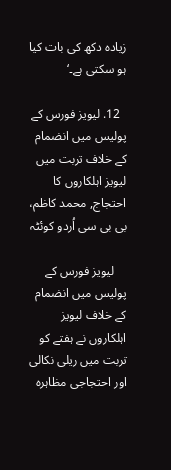زیادہ دکھ کی بات کیا ہو سکتی ہے۔‘

  12. لیویز فورس کے پولیس میں انضمام کے خلاف تربت میں لیویز اہلکاروں کا احتجاج, محمد کاظم، بی بی سی اُردو کوئٹہ

    لیویز فورس کے پولیس میں انضمام کے خلاف لیویز اہلکاروں نے ہفتے کو تربت میں ریلی نکالی اور احتجاجی مظاہرہ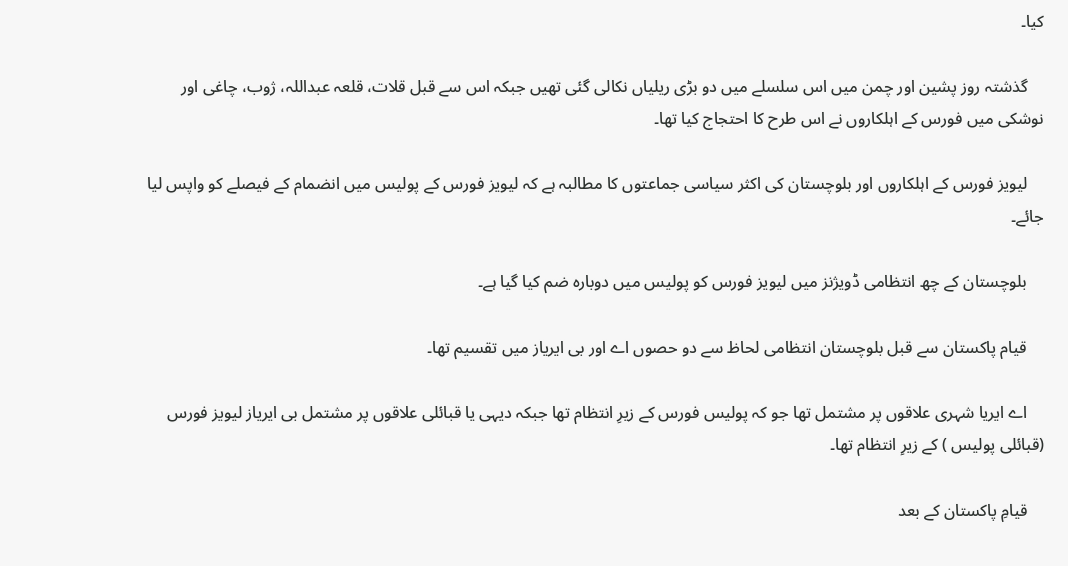کیا۔

    گذشتہ روز پشین اور چمن میں اس سلسلے میں دو بڑی ریلیاں نکالی گئی تھیں جبکہ اس سے قبل قلات، قلعہ عبداللہ، ژوب، چاغی اور نوشکی میں فورس کے اہلکاروں نے اس طرح کا احتجاج کیا تھا۔

    لیویز فورس کے اہلکاروں اور بلوچستان کی اکثر سیاسی جماعتوں کا مطالبہ ہے کہ لیویز فورس کے پولیس میں انضمام کے فیصلے کو واپس لیا جائے۔

    بلوچستان کے چھ انتظامی ڈویژنز میں لیویز فورس کو پولیس میں دوبارہ ضم کیا گیا ہے۔

    قیام پاکستان سے قبل بلوچستان انتظامی لحاظ سے دو حصوں اے اور بی ایریاز میں تقسیم تھا۔

    اے ایریا شہری علاقوں پر مشتمل تھا جو کہ پولیس فورس کے زیرِ انتظام تھا جبکہ دیہی یا قبائلی علاقوں پر مشتمل بی ایریاز لیویز فورس (قبائلی پولیس ) کے زیرِ انتظام تھا۔

    قیامِ پاکستان کے بعد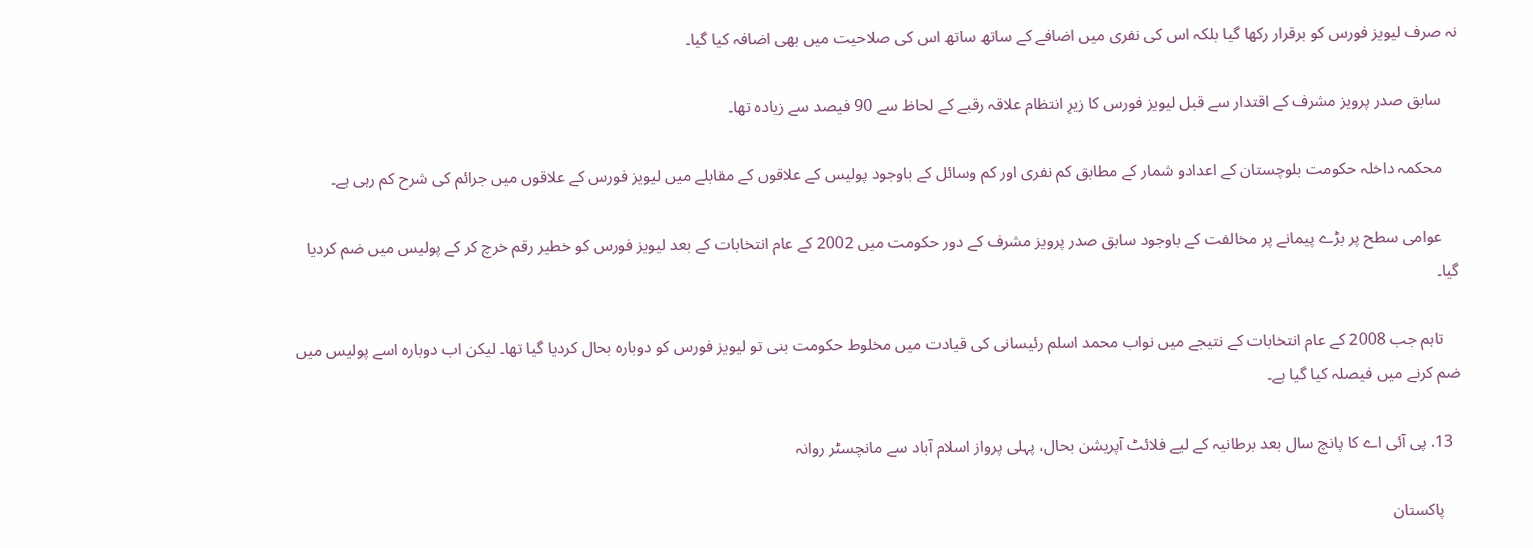نہ صرف لیویز فورس کو برقرار رکھا گیا بلکہ اس کی نفری میں اضافے کے ساتھ ساتھ اس کی صلاحیت میں بھی اضافہ کیا گیا۔

    سابق صدر پرویز مشرف کے اقتدار سے قبل لیویز فورس کا زیرِ انتظام علاقہ رقبے کے لحاظ سے 90 فیصد سے زیادہ تھا۔

    محکمہ داخلہ حکومت بلوچستان کے اعدادو شمار کے مطابق کم نفری اور کم وسائل کے باوجود پولیس کے علاقوں کے مقابلے میں لیویز فورس کے علاقوں میں جرائم کی شرح کم رہی ہے۔

    عوامی سطح پر بڑے پیمانے پر مخالفت کے باوجود سابق صدر پرویز مشرف کے دور حکومت میں 2002 کے عام انتخابات کے بعد لیویز فورس کو خطیر رقم خرچ کر کے پولیس میں ضم کردیا گیا۔

    تاہم جب 2008 کے عام انتخابات کے نتیجے میں نواب محمد اسلم رئیسانی کی قیادت میں مخلوط حکومت بنی تو لیویز فورس کو دوبارہ بحال کردیا گیا تھا۔ لیکن اب دوبارہ اسے پولیس میں ضم کرنے میں فیصلہ کیا گیا ہے۔

  13. پی آئی اے کا پانچ سال بعد برطانیہ کے لیے فلائٹ آپریشن بحال، پہلی پرواز اسلام آباد سے مانچسٹر روانہ

    پاکستان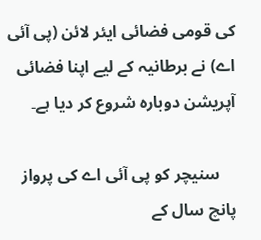کی قومی فضائی ایئر لائن (پی آئی اے) نے برطانیہ کے لیے اپنا فضائی آپریشن دوبارہ شروع کر دیا ہے۔

    سنیچر کو پی آئی اے کی پرواز پانچ سال کے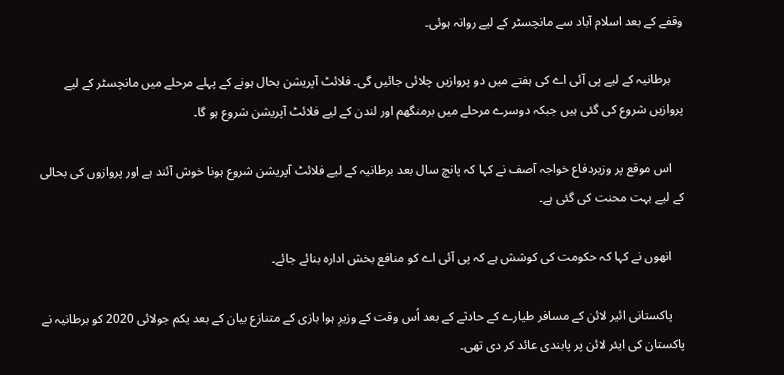وقفے کے بعد اسلام آباد سے مانچسٹر کے لیے روانہ ہوئی۔

    برطانیہ کے لیے پی آئی اے کی ہفتے میں دو پروازیں چلائی جائیں گی۔ فلائٹ آپریشن بحال ہونے کے پہلے مرحلے میں مانچسٹر کے لیے پروازیں شروع کی گئی ہیں جبکہ دوسرے مرحلے میں برمنگھم اور لندن کے لیے فلائٹ آپریشن شروع ہو گا۔

    اس موقع پر وزیردفاع خواجہ آصف نے کہا کہ پانچ سال بعد برطانیہ کے لیے فلائٹ آپریشن شروع ہونا خوش آئند ہے اور پروازوں کی بحالی کے لیے بہت محنت کی گئی ہے۔

    انھوں نے کہا کہ حکومت کی کوشش ہے کہ پی آئی اے کو منافع بخش ادارہ بنائے جائے۔

    پاکستانی ائیر لائن کے مسافر طیارے کے حادثے کے بعد اُس وقت کے وزیرِ ہوا بازی کے متنازع بیان کے بعد یکم جولائی 2020 کو برطانیہ نے پاکستان کی ایئر لائن پر پابندی عائد کر دی تھی۔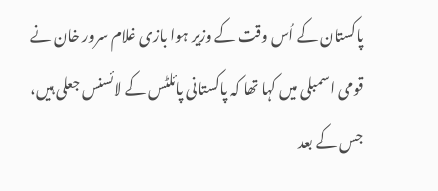پاکستان کے اُس وقت کے وزیر ہوا بازی غلام سرور خان نے قومی اسمبلی میں کہا تھا کہ پاکستانی پائلٹس کے لائسنس جعلی ہیں، جس کے بعد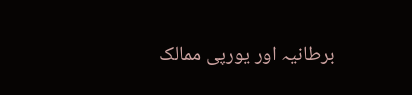برطانیہ اور یورپی ممالک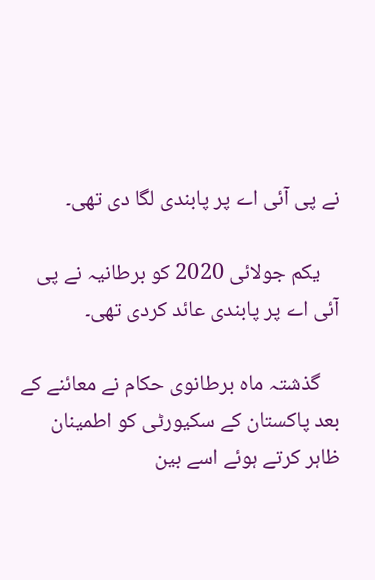نے پی آئی اے پر پابندی لگا دی تھی۔

    یکم جولائی 2020 کو برطانیہ نے پی آئی اے پر پابندی عائد کردی تھی۔

    گذشتہ ماہ برطانوی حکام نے معائنے کے بعد پاکستان کے سکیورٹی کو اطمینان ظاہر کرتے ہوئے اسے بین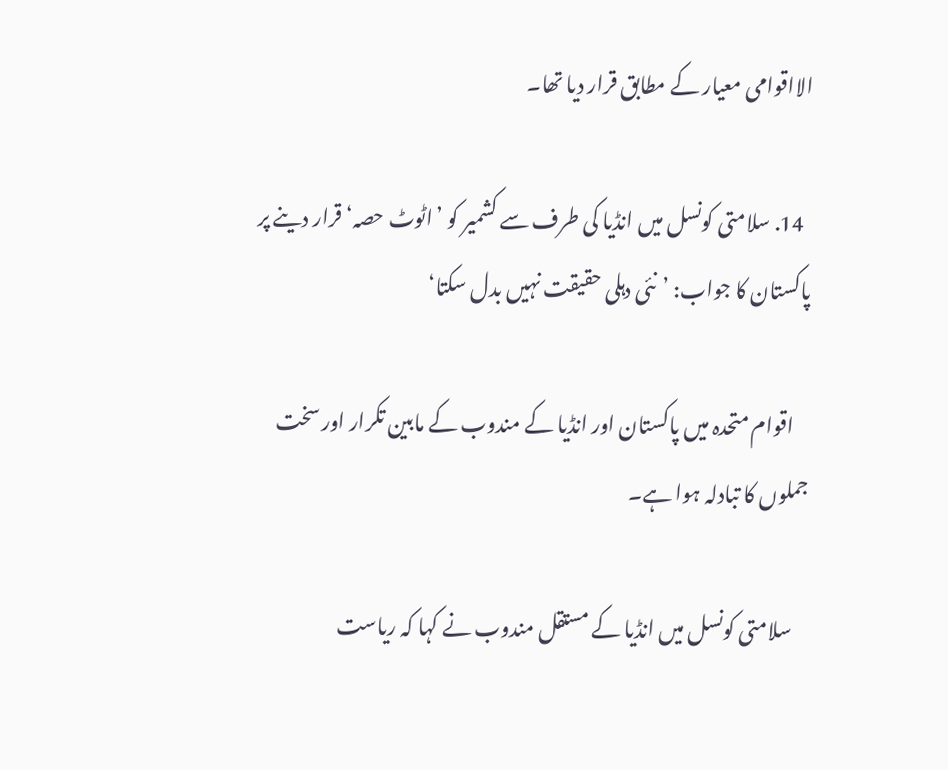الااقوامی معیار کے مطابق قرار دیا تھا۔

  14. سلامتی کونسل میں انڈیا کی طرف سے کشمیر کو ’اٹوٹ حصہ‘ قرار دینے پر پاکستان کا جواب: ’نئی دہلی حقیقت نہیں بدل سکتا‘

    اقوام متحدہ میں پاکستان اور انڈیا کے مندوب کے مابین تکرار اور سخت جملوں کا تبادلہ ہوا ہے۔

    سلامتی کونسل میں انڈیا کے مستقل مندوب نے کہا کہ ریاست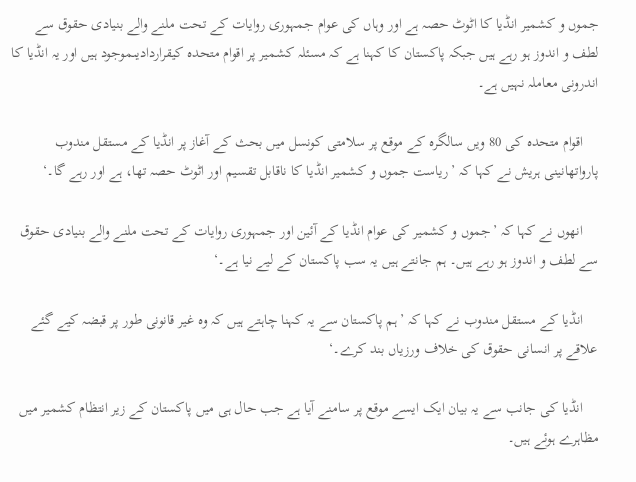جموں و کشمیر انڈیا کا اٹوٹ حصہ ہے اور وہاں کی عوام جمہوری روایات کے تحت ملنے والے بنیادی حقوق سے لطف و اندوز ہو رہے ہیں جبکہ پاکستان کا کہنا ہے کہ مسئلہ کشمیر پر اقوام متحدہ کیقراردادیںموجود ہیں اور یہ انڈیا کا اندرونی معاملہ نہیں ہے۔

    اقوام متحدہ کی 80 ویں سالگرہ کے موقع پر سلامتی کونسل میں بحث کے آغاز پر انڈیا کے مستقل مندوب پارواتھانینی ہریش نے کہا کہ ’ریاست جموں و کشمیر انڈیا کا ناقابل تقسیم اور اٹوٹ حصہ تھا، ہے اور رہے گا۔‘

    انھوں نے کہا کہ ’جموں و کشمیر کی عوام انڈیا کے آئین اور جمہوری روایات کے تحت ملنے والے بنیادی حقوق سے لطف و اندوز ہو رہے ہیں۔ ہم جانتے ہیں یہ سب پاکستان کے لیے نیا ہے۔‘

    انڈیا کے مستقل مندوب نے کہا کہ ’ہم پاکستان سے یہ کہنا چاہتے ہیں کہ وہ غیر قانونی طور پر قبضہ کیے گئے علاقے پر انسانی حقوق کی خلاف ورزیاں بند کرے۔‘

    انڈیا کی جانب سے یہ بیان ایک ایسے موقع پر سامنے آیا ہے جب حال ہی میں پاکستان کے زیر انتظام کشمیر میں مظاہرے ہوئے ہیں۔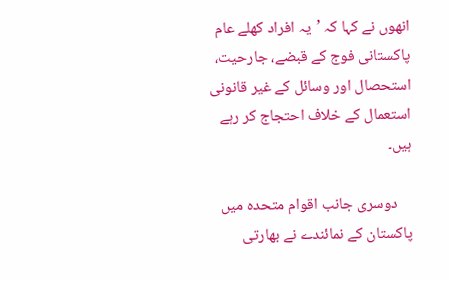انھوں نے کہا کہ ’یہ افراد کھلے عام پاکستانی فوج کے قبضے، جارحیت، استحصال اور وسائل کے غیر قانونی استعمال کے خلاف احتجاج کر رہے ہیں۔

    دوسری جانب اقوام متحدہ میں پاکستان کے نمائندے نے بھارتی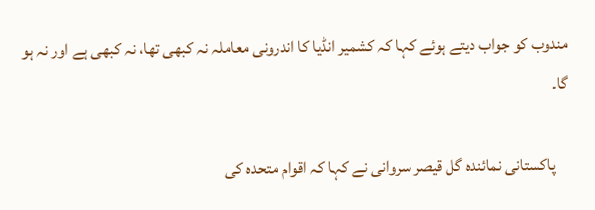مندوب کو جواب دیتے ہوئے کہا کہ کشمیر انڈیا کا اندرونی معاملہ نہ کبھی تھا، نہ کبھی ہے اور نہ ہو گا۔

    پاکستانی نمائندہ گل قیصر سروانی نے کہا کہ اقوام متحدہ کی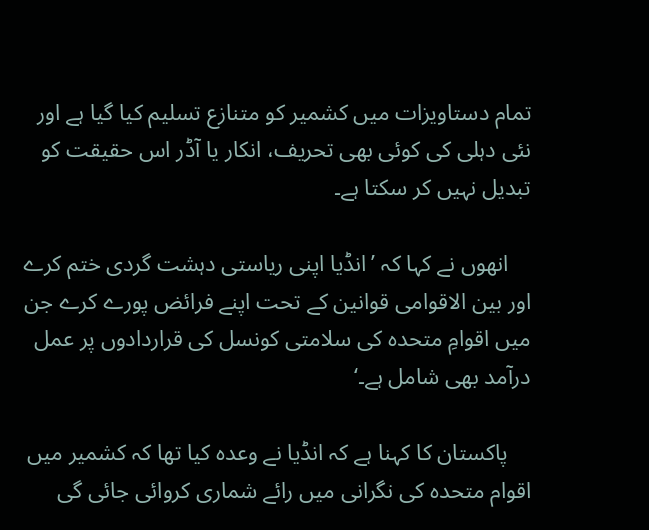تمام دستاویزات میں کشمیر کو متنازع تسلیم کیا گیا ہے اور نئی دہلی کی کوئی بھی تحریف، انکار یا آڈر اس حقیقت کو تبدیل نہیں کر سکتا ہے۔

    انھوں نے کہا کہ ’انڈیا اپنی ریاستی دہشت گردی ختم کرے اور بین الاقوامی قوانین کے تحت اپنے فرائض پورے کرے جن میں اقوامِ متحدہ کی سلامتی کونسل کی قراردادوں پر عمل درآمد بھی شامل ہے۔‘

    پاکستان کا کہنا ہے کہ انڈیا نے وعدہ کیا تھا کہ کشمیر میں اقوام متحدہ کی نگرانی میں رائے شماری کروائی جائی گی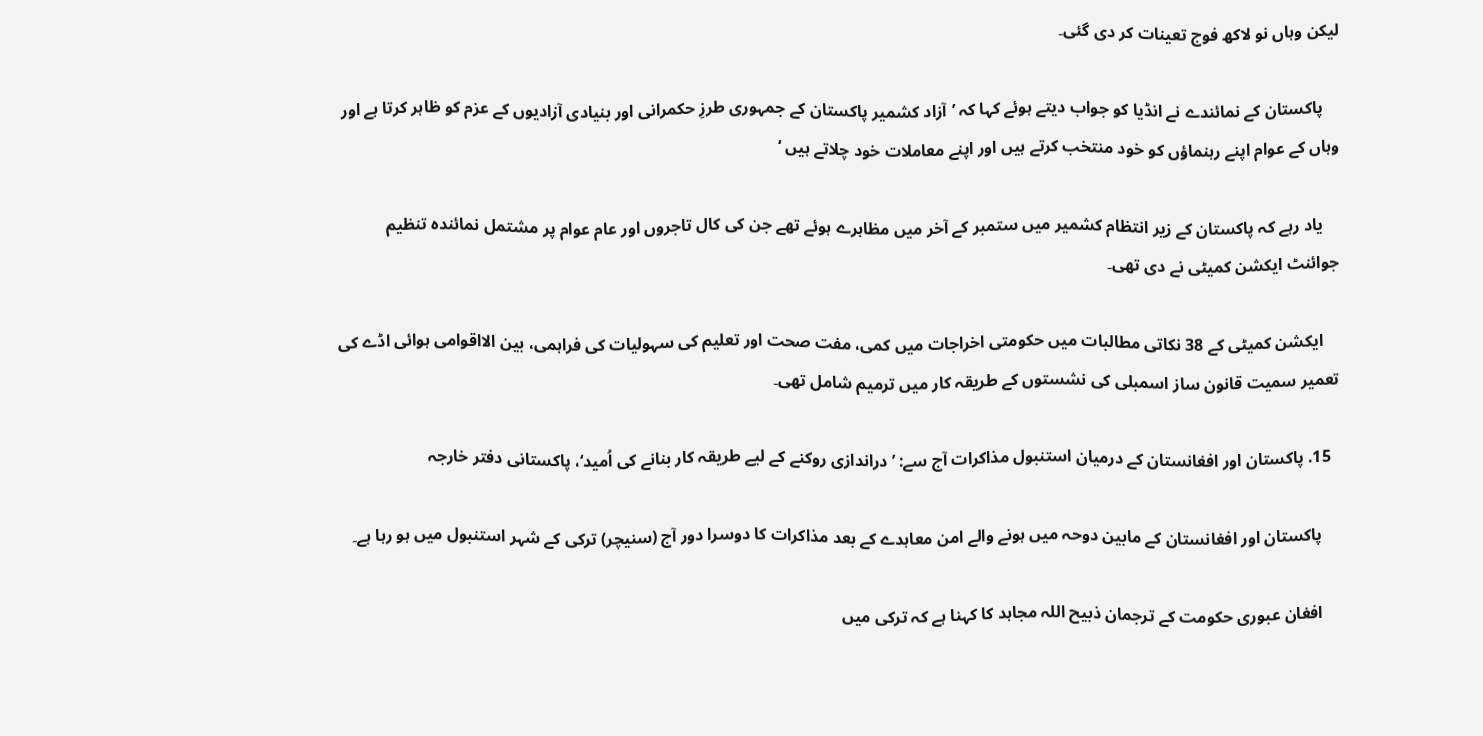لیکن وہاں نو لاکھ فوج تعینات کر دی گئی۔

    پاکستان کے نمائندے نے انڈیا کو جواب دیتے ہوئے کہا کہ ’آزاد کشمیر پاکستان کے جمہوری طرزِ حکمرانی اور بنیادی آزادیوں کے عزم کو ظاہر کرتا ہے اور وہاں کے عوام اپنے رہنماؤں کو خود منتخب کرتے ہیں اور اپنے معاملات خود چلاتے ہیں ‘

    یاد رہے کہ پاکستان کے زیر انتظام کشمیر میں ستمبر کے آخر میں مظاہرے ہوئے تھے جن کی کال تاجروں اور عام عوام پر مشتمل نمائندہ تنظیم جوائنٹ ایکشن کمیٹی نے دی تھی۔

    ایکشن کمیٹی کے 38 نکاتی مطالبات میں حکومتی اخراجات میں کمی، مفت صحت اور تعلیم کی سہولیات کی فراہمی، بین الااقوامی ہوائی اڈے کی تعمیر سمیت قانون ساز اسمبلی کی نشستوں کے طریقہ کار میں ترمیم شامل تھی۔

  15. پاکستان اور افغانستان کے درمیان استنبول مذاکرات آج سے: ’دراندازی روکنے کے لیے طریقہ کار بنانے کی اُمید‘، پاکستانی دفتر خارجہ

    پاکستان اور افغانستان کے مابین دوحہ میں ہونے والے امن معاہدے کے بعد مذاکرات کا دوسرا دور آج (سنیچر) ترکی کے شہر استنبول میں ہو رہا ہے۔

    افغان عبوری حکومت کے ترجمان ذبیح اللہ مجاہد کا کہنا ہے کہ ترکی میں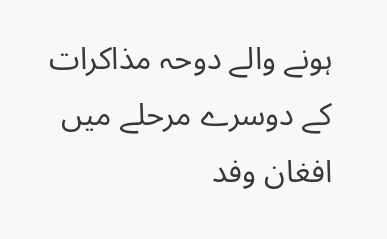ہونے والے دوحہ مذاکرات کے دوسرے مرحلے میں افغان وفد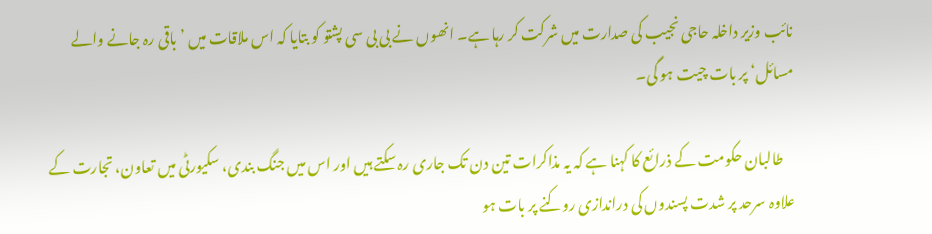نائب وزیر داخلہ حاجی نجیب کی صدارت میں شرکت کر رہا ہے۔ انھوں نے بی بی سی پشتو کو بتایا کہ اس ملاقات میں ’باقی رہ جانے والے مسائل‘ پر بات چیت ہو گی۔

    طالبان حکومت کے ذرائع کا کہنا ہے کہ یہ مذاکرات تین دن تک جاری رہ سکتے ہیں اور اس میں جنگ بندی، سکیورٹی میں تعاون، تجارت کے علاوہ سرحد پر شدت پسندوں کی دراندازی روکنے پر بات ہو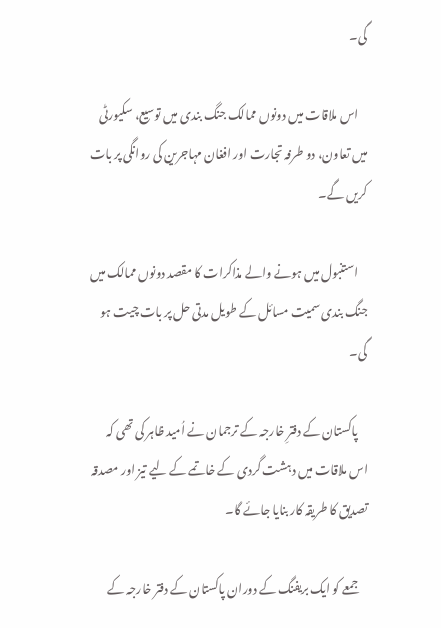گی۔

    اس ملاقات میں دونوں ممالک جنگ بندی میں توسیع، سکیورٹی میں تعاون، دو طرفہ تجارت اور افغان مہاجرین کی روانگی پر بات کریں گے۔

    استنبول میں ہونے والے مذاکرات کا مقصد دونوں ممالک میں جنگ بندی سمیت مسائل کے طویل مدتی حل پر بات چیت ہو گی۔

    پاکستان کے دفترِ خارجہ کے ترجمان نے اُمید ظاہر کی تھی کہ اس ملاقات میں دہشت گردی کے خاتمے کے لیے تیز اور مصدقہ تصدیق کا طریقہ کار بنایا جائے گا۔

    جمعے کو ایک بریفنگ کے دوران پاکستان کے دفتر خارجہ کے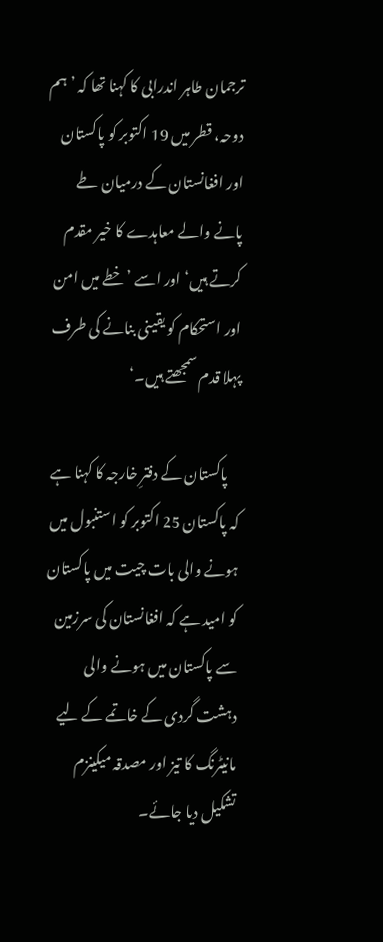ترجمان طاہر اندرابی کا کہنا تھا کہ ’ہم دوحہ، قطر میں 19 اکتوبر کو پاکستان اور افغانستان کے درمیان طے پانے والے معاہدے کا خیر مقدم کرتے ہیں‘ اور اسے ’خطے میں امن اور استحکام کو یقینی بنانے کی طرف پہلا قدم سمجھتے ہیں۔‘

    پاکستان کے دفترِ خارجہ کا کہنا ہے کہ پاکستان 25 اکتوبر کو استنبول میں ہونے والی بات چیت میں پاکستان کو امید ہے کہ افغانستان کی سرزمین سے پاکستان میں ہونے والی دہشت گردی کے خاتمے کے لیے مانیٹرنگ کا تیز اور مصدقہ میکینزم تشکیل دیا جائے۔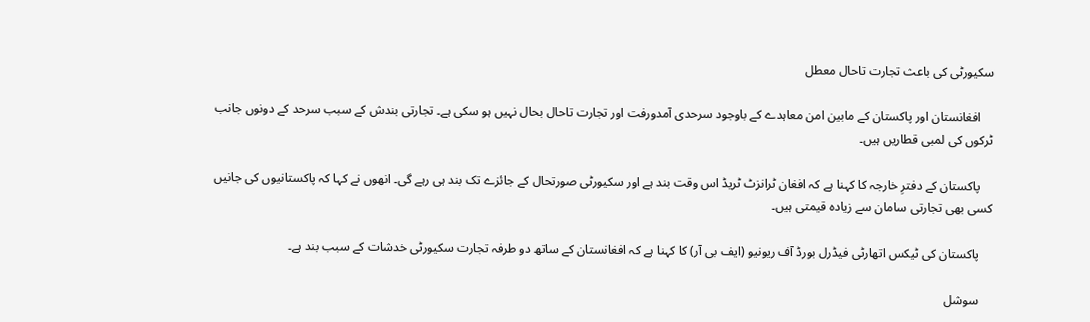سکیورٹی کی باعث تجارت تاحال معطل

    افغانستان اور پاکستان کے مابین امن معاہدے کے باوجود سرحدی آمدورفت اور تجارت تاحال بحال نہیں ہو سکی ہے۔ تجارتی بندش کے سبب سرحد کے دونوں جانب ٹرکوں کی لمبی قطاریں ہیں۔

    پاکستان کے دفترِ خارجہ کا کہنا ہے کہ افغان ٹرانزٹ ٹریڈ اس وقت بند ہے اور سکیورٹی صورتحال کے جائزے تک بند ہی رہے گی۔ انھوں نے کہا کہ پاکستانیوں کی جانیں کسی بھی تجارتی سامان سے زیادہ قیمتی ہیں۔

    پاکستان کی ٹیکس اتھارٹی فیڈرل بورڈ آف ریونیو (ایف بی آر) کا کہنا ہے کہ افغانستان کے ساتھ دو طرفہ تجارت سکیورٹی خدشات کے سبب بند ہے۔

    سوشل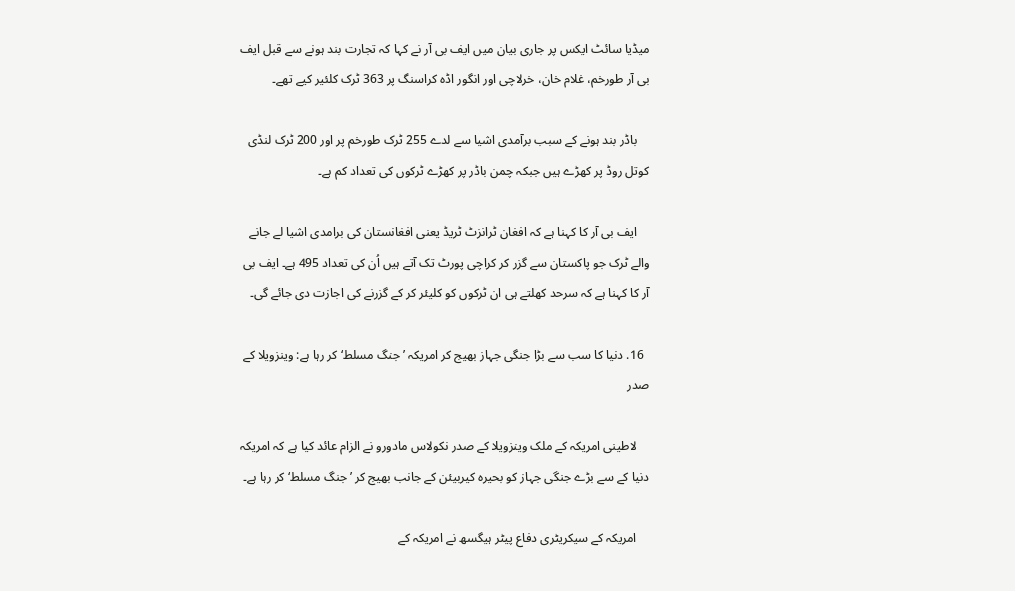میڈیا سائٹ ایکس پر جاری بیان میں ایف بی آر نے کہا کہ تجارت بند ہونے سے قبل ایف بی آر طورخم، غلام خان، خرلاچی اور انگور اڈہ کراسنگ پر 363 ٹرک کلئیر کیے تھے۔

    باڈر بند ہونے کے سبب برآمدی اشیا سے لدے 255 ٹرک طورخم پر اور 200 ٹرک لنڈی کوتل روڈ پر کھڑے ہیں جبکہ چمن باڈر پر کھڑے ٹرکوں کی تعداد کم ہے۔

    ایف بی آر کا کہنا ہے کہ افغان ٹرانزٹ ٹریڈ یعنی افغانستان کی برامدی اشیا لے جانے والے ٹرک جو پاکستان سے گزر کر کراچی پورٹ تک آتے ہیں اُن کی تعداد 495 ہے۔ ایف بی آر کا کہنا ہے کہ سرحد کھلتے ہی ان ٹرکوں کو کلیئر کر کے گزرنے کی اجازت دی جائے گی۔

  16. دنیا کا سب سے بڑا جنگی جہاز بھیج کر امریکہ ’جنگ مسلط‘ کر رہا ہے: وینزویلا کے صدر

    لاطینی امریکہ کے ملک وینزویلا کے صدر نکولاس مادورو نے الزام عائد کیا ہے کہ امریکہ دنیا کے سے بڑے جنگی جہاز کو بحیرہ کیربیئن کے جانب بھیج کر ’جنگ مسلط‘ کر رہا ہے۔

    امریکہ کے سیکریٹری دفاع پیٹر ہیگسھ نے امریکہ کے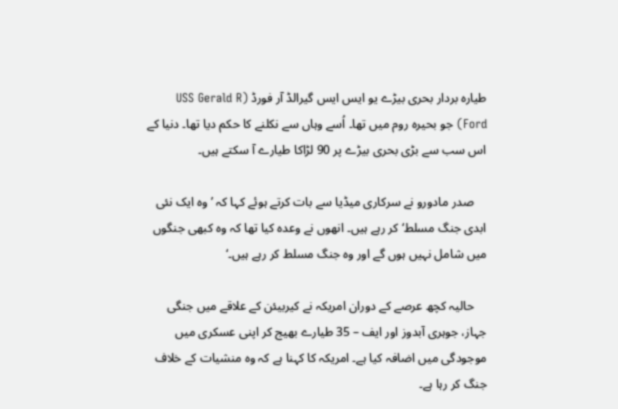طیارہ بردار بحری بیڑے یو ایس ایس گیرالڈ آر فورڈ (USS Gerald R Ford) جو بحیرہ روم میں تھا۔ اُسے وہاں سے نکلنے کا حکم دیا تھا۔ دنیا کے اس سب سے بڑی بحری بیڑے پر 90 لڑاکا طیارے آ سکتے ہیں۔

    صدر مادورو نے سرکاری میڈیا سے بات کرتے ہوئے کہا کہ ’وہ ایک نئی ابدی جنگ مسلط‘ کر رہے ہیں۔ انھوں نے وعدہ کیا تھا کہ وہ کبھی جنگوں میں شامل نہیں ہوں گے اور وہ جنگ مسلط کر رہے ہیں۔‘

    حالیہ کچھ عرصے کے دوران امریکہ نے کیربیئن کے علاقے میں جنگی جہاز، جوہری آبدوز اور ایف – 35 طیارے بھیج کر اپنی عسکری میں موجودگی میں اضافہ کیا ہے۔ امریکہ کا کہنا ہے کہ وہ منشیات کے خلاف جنگ کر رہا ہے۔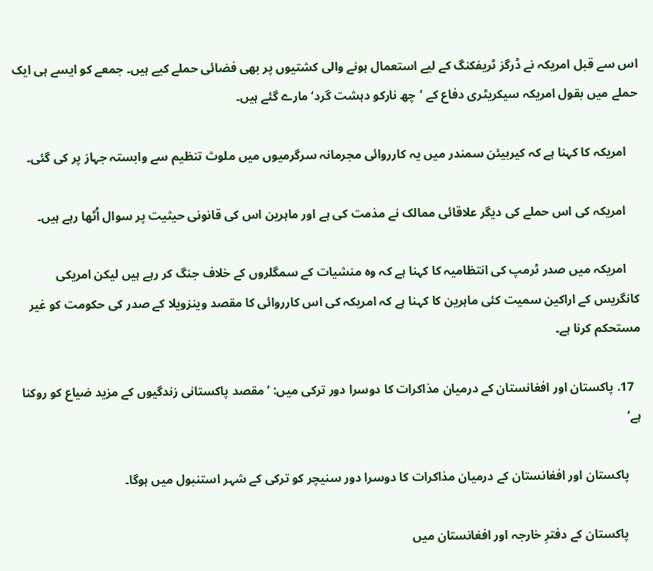اس سے قبل امریکہ نے ڈرگز ٹریفکنگ کے لیے استعمال ہونے والی کشتیوں پر بھی فضائی حملے کیے ہیں۔ جمعے کو ایسے ہی ایک حملے میں بقول امریکہ سیکریٹری دفاع کے ’چھ نارکو دہشت گرد‘ مارے گئے ہیں۔

    امریکہ کا کہنا ہے کہ کیربیئن سمندر میں یہ کارروائی مجرمانہ سرگرمیوں میں ملوث تنظیم سے وابستہ جہاز پر کی گئی۔

    امریکہ کی اس حملے کی دیگر علاقائی ممالک نے مذمت کی ہے اور ماہرین اس کی قانونی حیثیت پر سوال اُٹھا رہے ہیں۔

    امریکہ میں صدر ٹرمپ کی انتظامیہ کا کہنا ہے کہ وہ منشیات کے سمگلروں کے خلاف جنگ کر رہے ہیں لیکن امریکی کانگریس کے اراکین سمیت کئی ماہرین کا کہنا ہے کہ امریکہ کی اس کارروائی کا مقصد وینزویلا کے صدر کی حکومت کو غیر مستحکم کرنا ہے۔

  17. پاکستان اور افغانستان کے درمیان مذاکرات کا دوسرا دور ترکی میں: ’مقصد پاکستانی زندگیوں کے مزید ضیاع کو روکنا ہے‘

    پاکستان اور افغانستان کے درمیان مذاکرات کا دوسرا دور سنیچر کو ترکی کے شہر استنبول میں ہوگا۔

    پاکستان کے دفترِ خارجہ اور افغانستان میں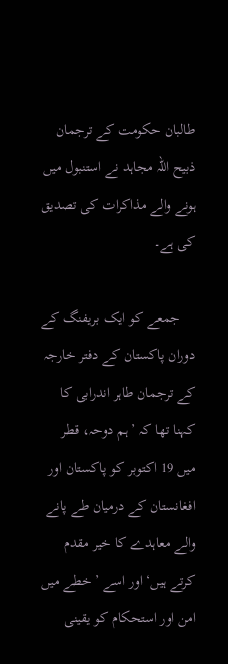طالبان حکومت کے ترجمان ذبیح اللہ مجاہد نے استنبول میں ہونے والے مذاکرات کی تصدیق کی ہے۔

    جمعے کو ایک بریفنگ کے دوران پاکستان کے دفتر خارجہ کے ترجمان طاہر اندرابی کا کہنا تھا کہ ’ہم دوحہ، قطر میں 19 اکتوبر کو پاکستان اور افغانستان کے درمیان طے پانے والے معاہدے کا خیر مقدم کرتے ہیں‘ اور اسے ’خطے میں امن اور استحکام کو یقینی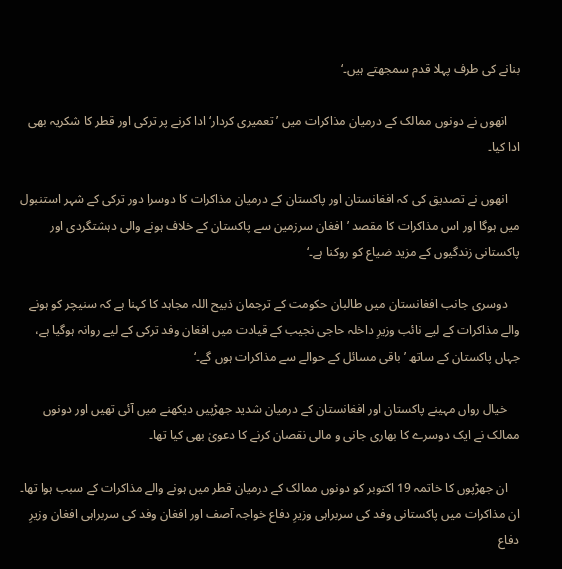بنانے کی طرف پہلا قدم سمجھتے ہیں۔‘

    انھوں نے دونوں ممالک کے درمیان مذاکرات میں ’تعمیری کردار‘ ادا کرنے پر ترکی اور قطر کا شکریہ بھی ادا کیا۔

    انھوں نے تصدیق کی کہ افغانستان اور پاکستان کے درمیان مذاکرات کا دوسرا دور ترکی کے شہر استنبول میں ہوگا اور اس مذاکرات کا مقصد ’افغان سرزمین سے پاکستان کے خلاف ہونے والی دہشتگردی اور پاکستانی زندگیوں کے مزید ضیاع کو روکنا ہے۔‘

    دوسری جانب افغانستان میں طالبان حکومت کے ترجمان ذبیح اللہ مجاہد کا کہنا ہے کہ سنیچر کو ہونے والے مذاکرات کے لیے نائب وزیرِ داخلہ حاجی نجیب کے قیادت میں افغان وفد ترکی کے لیے روانہ ہوگیا ہے، جہاں پاکستان کے ساتھ ’باقی مسائل کے حوالے سے مذاکرات ہوں گے۔‘

    خیال رواں مہینے پاکستان اور افغانستان کے درمیان شدید جھڑپیں دیکھنے میں آئی تھیں اور دونوں ممالک نے ایک دوسرے کا بھاری جانی و مالی نقصان کرنے کا دعویٰ بھی کیا تھا۔

    ان جھڑپوں کا خاتمہ 19 اکتوبر کو دونوں ممالک کے درمیان قطر میں ہونے والے مذاکرات کے سبب ہوا تھا۔ ان مذاکرات میں پاکستانی وفد کی سربراہی وزیرِ دفاع خواجہ آصف اور افغان وفد کی سربراہی افغان وزیرِ دفاع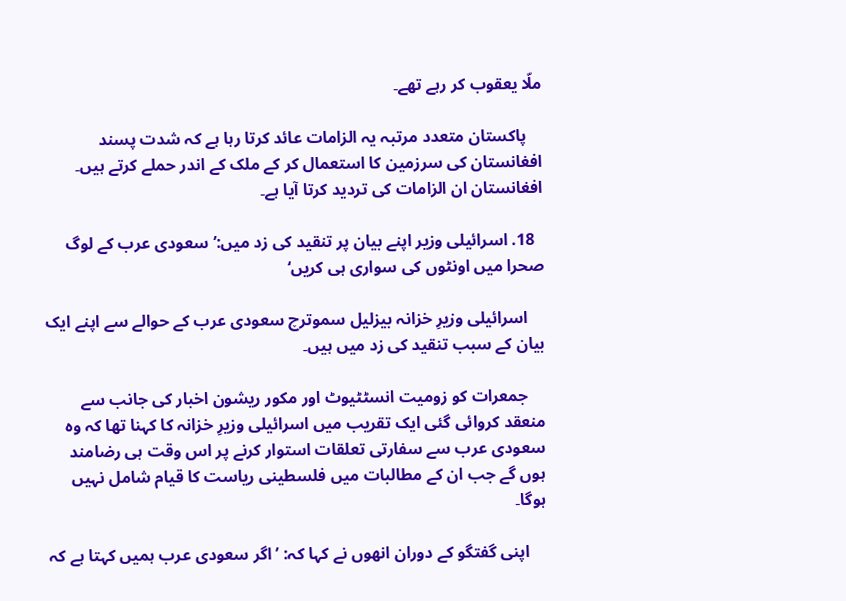ملّا یعقوب کر رہے تھے۔

    پاکستان متعدد مرتبہ یہ الزامات عائد کرتا رہا ہے کہ شدت پسند افغانستان کی سرزمین کا استعمال کر کے ملک کے اندر حملے کرتے ہیں۔ افغانستان ان الزامات کی تردید کرتا آیا ہے۔

  18. اسرائیلی وزیر اپنے بیان پر تنقید کی زد میں:’سعودی عرب کے لوگ صحرا میں اونٹوں کی سواری ہی کریں‘

    اسرائیلی وزیرِ خزانہ بیزلیل سموترچ سعودی عرب کے حوالے سے اپنے ایک بیان کے سبب تنقید کی زد میں ہیں۔

    جمعرات کو زومیت انسٹٹیوٹ اور مکور ریشون اخبار کی جانب سے منعقد کروائی گئی ایک تقریب میں اسرائیلی وزیرِ خزانہ کا کہنا تھا کہ وہ سعودی عرب سے سفارتی تعلقات استوار کرنے پر اس وقت ہی رضامند ہوں گے جب ان کے مطالبات میں فلسطینی ریاست کا قیام شامل نہیں ہوگا۔

    اپنی گفتگو کے دوران انھوں نے کہا کہ: ’اگر سعودی عرب ہمیں کہتا ہے کہ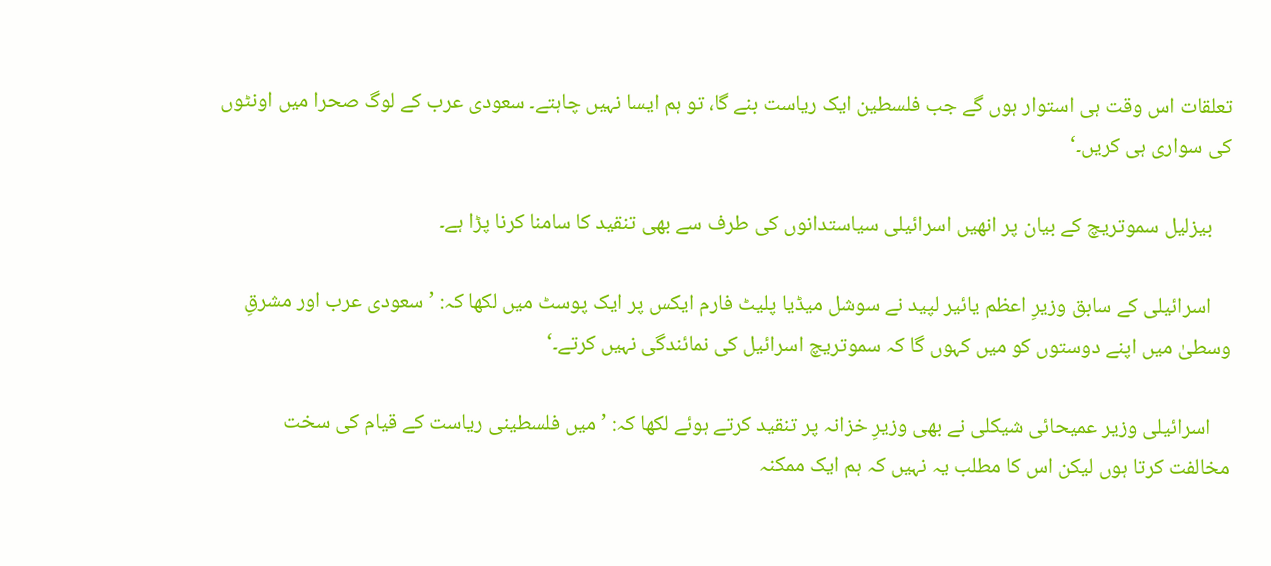تعلقات اس وقت ہی استوار ہوں گے جب فلسطین ایک ریاست بنے گا، تو ہم ایسا نہیں چاہتے۔ سعودی عرب کے لوگ صحرا میں اونٹوں کی سواری ہی کریں۔‘

    بیزلیل سموتریچ کے بیان پر انھیں اسرائیلی سیاستدانوں کی طرف سے بھی تنقید کا سامنا کرنا پڑا ہے۔

    اسرائیلی کے سابق وزیرِ اعظم يائير لپید نے سوشل میڈیا پلیٹ فارم ایکس پر ایک پوسٹ میں لکھا کہ: ’سعودی عرب اور مشرقِ وسطیٰ میں اپنے دوستوں کو میں کہوں گا کہ سموتریچ اسرائیل کی نمائندگی نہیں کرتے۔‘

    اسرائیلی وزیر عميحائی شيكلی نے بھی وزیرِ خزانہ پر تنقید کرتے ہوئے لکھا کہ: ’میں فلسطینی ریاست کے قیام کی سخت مخالفت کرتا ہوں لیکن اس کا مطلب یہ نہیں کہ ہم ایک ممکنہ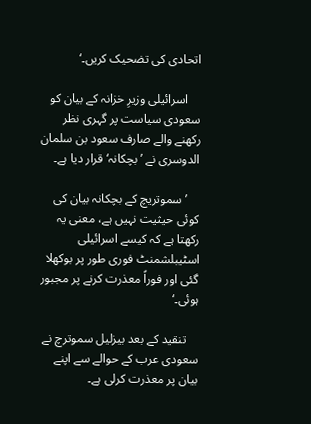اتحادی کی تضحیک کریں۔‘

    اسرائیلی وزیرِ خزانہ کے بیان کو سعودی سیاست پر گہری نظر رکھنے والے صارف سعود بن سلمان الدوسری نے ’بچکانہ‘ قرار دیا ہے۔

    ’سموتریچ کے بچکانہ بیان کی کوئی حیثیت نہیں ہے، معنی یہ رکھتا ہے کہ کیسے اسرائیلی اسٹیبلشمنٹ فوری طور پر بوکھلا گئی اور فوراً معذرت کرنے پر مجبور ہوئی۔‘

    تنقید کے بعد بیزلیل سموترچ نے سعودی عرب کے حوالے سے اپنے بیان پر معذرت کرلی ہے۔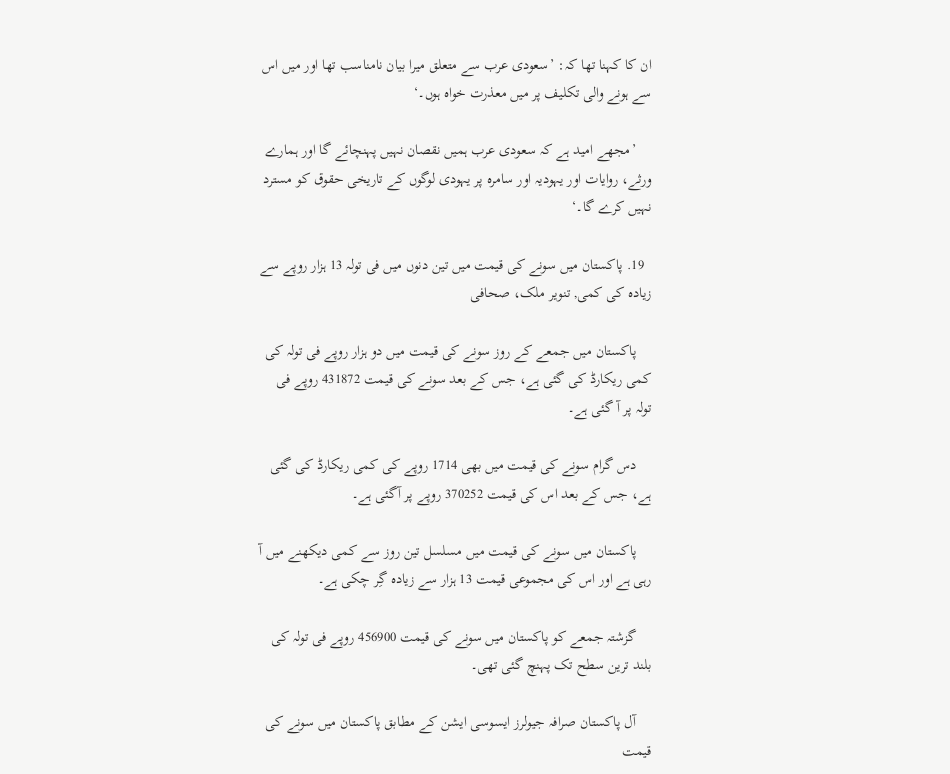ان کا کہنا تھا کہ: ’سعودی عرب سے متعلق میرا بیان نامناسب تھا اور میں اس سے ہونے والی تکلیف پر میں معذرت خواہ ہوں۔‘

    ’مجھے امید ہے کہ سعودی عرب ہمیں نقصان نہیں پہنچائے گا اور ہمارے ورثے، روایات اور یہودیہ اور سامرہ پر یہودی لوگوں کے تاریخی حقوق کو مسترد نہیں کرے گا۔‘

  19. پاکستان میں سونے کی قیمت میں تین دنوں میں فی تولہ 13 ہزار روپے سے زیادہ کی کمی, تنویر ملک، صحافی

    پاکستان میں جمعے کے روز سونے کی قیمت میں دو ہزار روپے فی تولہ کی کمی ریکارڈ کی گئی ہے، جس کے بعد سونے کی قیمت 431872 روپے فی تولہ پر آ گئی ہے۔

    دس گرام سونے کی قیمت میں بھی 1714 روپے کی کمی ریکارڈ کی گئی ہے، جس کے بعد اس کی قیمت 370252 روپے پر آگئی ہے۔

    پاکستان میں سونے کی قیمت میں مسلسل تین روز سے کمی دیکھنے میں آ رہی ہے اور اس کی مجموعی قیمت 13 ہزار سے زیادہ گِر چکی ہے۔

    گزشتہ جمعے کو پاکستان میں سونے کی قیمت 456900 روپے فی تولہ کی بلند ترین سطح تک پہنچ گئی تھی۔

    آل پاکستان صرافہ جیولرز ایسوسی ایشن کے مطابق پاکستان میں سونے کی قیمت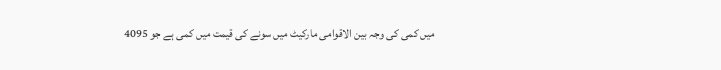میں کمی کی وجہ بین الاقوامی مارکیٹ میں سونے کی قیمت میں کمی ہے جو 4095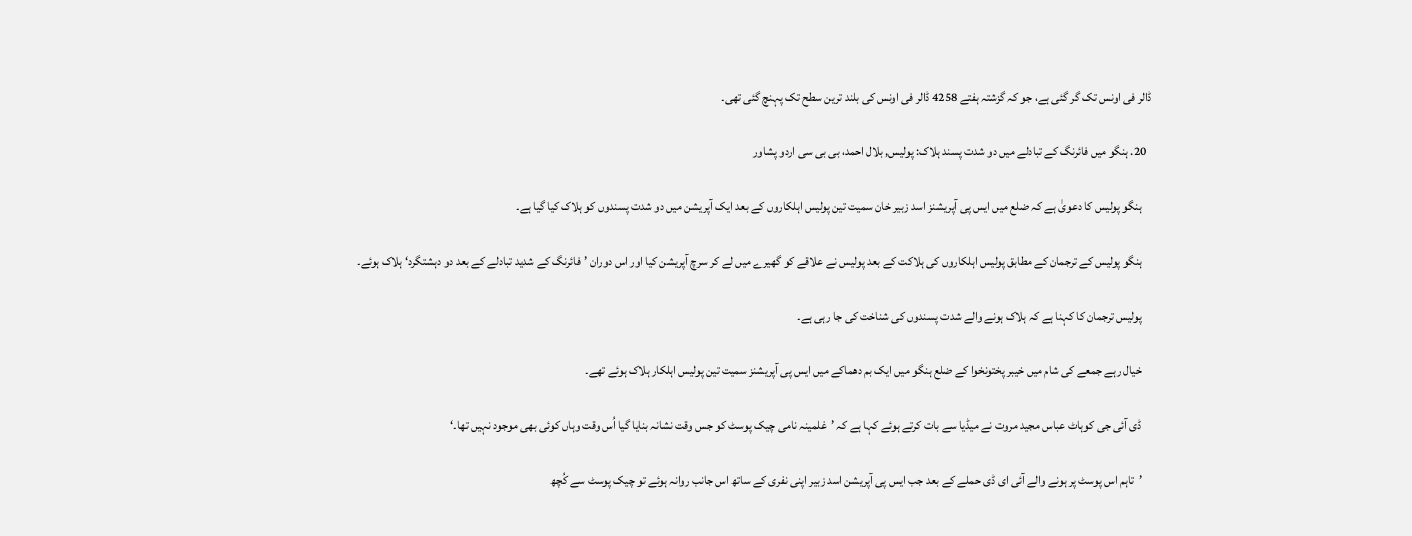ڈالر فی اونس تک گر گئی ہے، جو کہ گزشتہ ہفتے 4258 ڈالر فی اونس کی بلند ترین سطح تک پہنچ گئی تھی۔

  20. ہنگو میں فائرنگ کے تبادلے میں دو شدت پسند ہلاک: پولیس, بلال احمد، بی بی سی اردو پشاور

    ہنگو پولیس کا دعویٰ ہے کہ ضلع میں ایس پی آپریشنز اسد زبیر خان سمیت تین پولیس اہلکاروں کے بعد ایک آپریشن میں دو شدت پسندوں کو ہلاک کیا گیا ہے۔

    ہنگو پولیس کے ترجمان کے مطابق پولیس اہلکاروں کی ہلاکت کے بعد پولیس نے علاقے کو گھیرے میں لے کر سرچ آپریشن کیا اور اس دوران ’فائرنگ کے شدید تبادلے کے بعد دو دہشتگرد‘ ہلاک ہوئے۔

    پولیس ترجمان کا کہنا ہے کہ ہلاک ہونے والے شدت پسندوں کی شناخت کی جا رہی ہے۔

    خیال رہے جمعے کی شام میں خیبر پختونخوا کے ضلع ہنگو میں ایک بم دھماکے میں ایس پی آپریشنز سمیت تین پولیس اہلکار ہلاک ہوئے تھے۔

    ڈی آئی جی کوہاٹ عباس مجید مروت نے میڈیا سے بات کرتے ہوئے کہا ہے کہ ’غلمینہ نامی چیک پوسٹ کو جس وقت نشانہ بنایا گیا اُس وقت وہاں کوئی بھی موجود نہیں تھا۔‘

    ’تاہم اس پوسٹ پر ہونے والے آئی ای ڈی حملے کے بعد جب ایس پی آپریشن اسد زبیر اپنی نفری کے ساتھ اس جانب روانہ ہوئے تو چیک پوسٹ سے کُچھ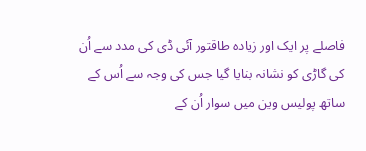فاصلے پر ایک اور زیادہ طاقتور آئی ڈی کی مدد سے اُن کی گاڑی کو نشانہ بنایا گیا جس کی وجہ سے اُس کے ساتھ پولیس وین میں سوار اُن کے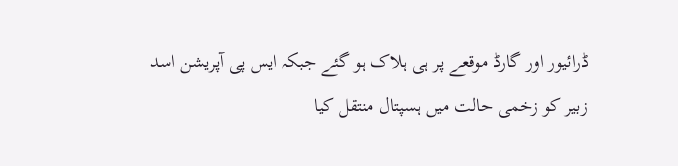ڈرائیور اور گارڈ موقعے پر ہی ہلاک ہو گئے جبکہ ایس پی آپریشن اسد زبیر کو زخمی حالت میں ہسپتال منتقل کیا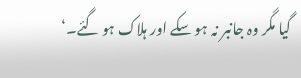گیا مگر وہ جانبر نہ ہو سکے اور ہلاک ہو گئے۔‘